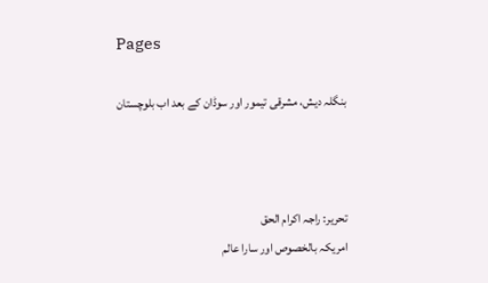Pages

بنگلہ دیش، مشرقی تیمور اور سوڈان کے بعد اب بلوچستان



تحریر: راجہ اکرام الحق
امریکہ بالخصوص اور سارا عالم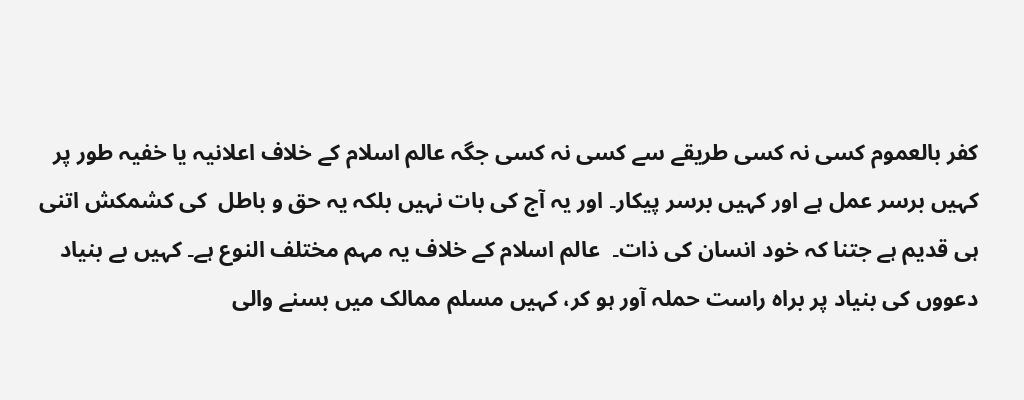کفر بالعموم کسی نہ کسی طریقے سے کسی نہ کسی جگہ عالم اسلام کے خلاف اعلانیہ یا خفیہ طور پر کہیں برسر عمل ہے اور کہیں برسر پیکار۔ اور یہ آج کی بات نہیں بلکہ یہ حق و باطل  کی کشمکش اتنی ہی قدیم ہے جتنا کہ خود انسان کی ذات۔  عالم اسلام کے خلاف یہ مہم مختلف النوع ہے۔ کہیں بے بنیاد دعووں کی بنیاد پر براہ راست حملہ آور ہو کر، کہیں مسلم ممالک میں بسنے والی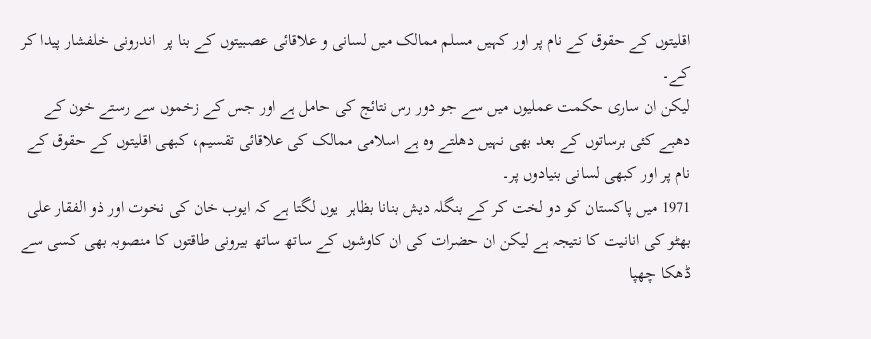اقلیتوں کے حقوق کے نام پر اور کہیں مسلم ممالک میں لسانی و علاقائی عصبیتوں کے بنا پر  اندرونی خلفشار پیدا کر کے۔
لیکن ان ساری حکمت عملیوں میں سے جو دور رس نتائج کی حامل ہے اور جس کے زخموں سے رستے خون کے دھبے کئی برساتوں کے بعد بھی نہیں دھلتے وہ ہے اسلامی ممالک کی علاقائی تقسیم، کبھی اقلیتوں کے حقوق کے نام پر اور کبھی لسانی بنیادوں پر۔
1971 میں پاکستان کو دو لخت کر کے بنگلہ دیش بنانا بظاہر  یوں لگتا ہے کہ ایوب خان کی نخوت اور ذو الفقار علی بھٹو کی انانیت کا نتیجہ ہے لیکن ان حضرات کی ان کاوشوں کے ساتھ ساتھ بیرونی طاقتوں کا منصوبہ بھی کسی سے ڈھکا چھپا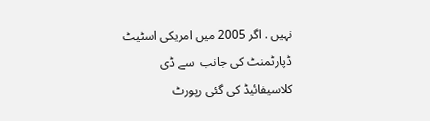نہیں . اگر 2005 میں امریکی اسٹیٹ ڈپارٹمنٹ کی جانب  سے ڈی کلاسیفائیڈ کی گئی رپورٹ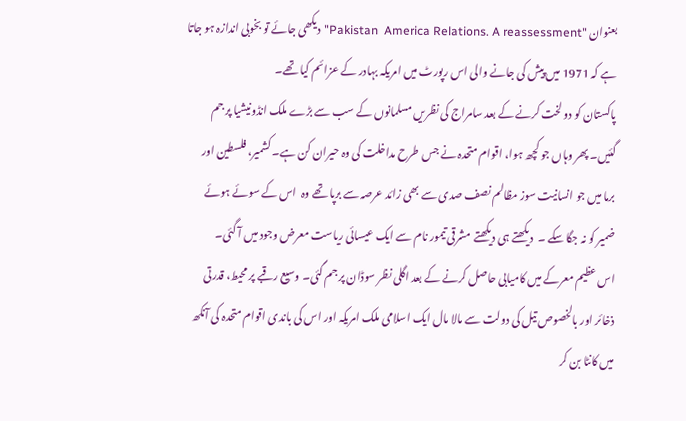بعنوان "Pakistan  America Relations. A reassessment" دیکھی جائے تو بخوبی اندازہ ہو جاتا ہے کہ 1971 میں پیش کی جانے والی اس رپورٹ میں امریکہ بہادر کے عزائم کیا تھے۔
پاکستان کو دو لخت کرنے کے بعد سامراج کی نظریں مسلمانوں کے سب سے بڑے ملک انڈونیشیا پر جم گئیں۔ پھر وہاں جو کچھ ہوا، اقوام متحدہ نے جس طرح مداخلت کی وہ حیران کن ہے۔ کشمیر، فلسطین اور برما میں جو انسانیت سوز مظالم نصف صدی سے بھی زائد عرصہ سے برپا تھے وہ  اس کے سوئے ہوئے ضمیر کو نہ جگا سکے ۔  دیکھتے ہی دیکھتے  مشرقی تیمور نام سے ایک عیسائی ریاست معرض وجود میں آ گئی۔
اس عظیم معرکے میں کامیابی حاصل کرنے کے بعد اگلی نظر سوڈان پر جم گئی۔ وسیع رقبے پر محیط، قدرتی ذخائر اور بالخصوص تیل کی دولت سے مالا مال ایک اسلامی ملک امریکہ اور اس کی باندی اقوام متحدہ کی آنکھ میں کانٹا بن کر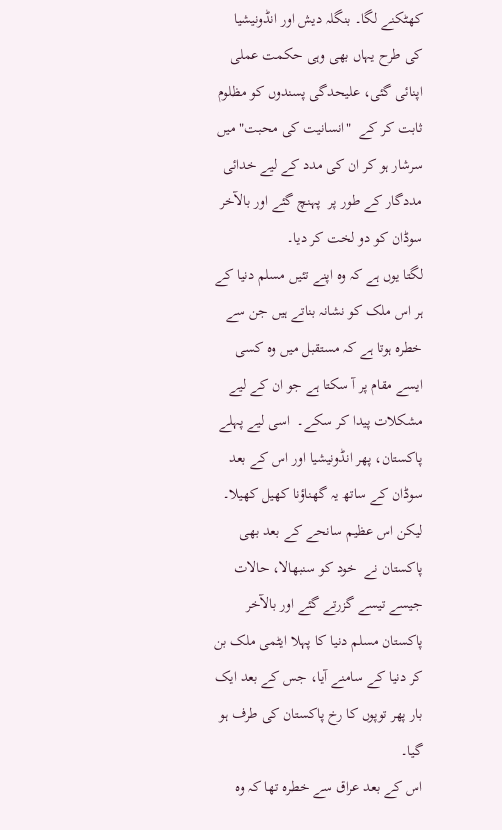کھٹکنے لگا۔ بنگلہ دیش اور انڈونیشیا کی طرح یہاں بھی وہی حکمت عملی اپنائی گئی، علیحدگی پسندوں کو مظلوم ثابت کر کے  "انسانیت کی محبت" میں سرشار ہو کر ان کی مدد کے لیے خدائی مددگار کے طور پر  پہنچ گئے اور بالآخر سوڈان کو دو لخت کر دیا۔
لگتا یوں ہے کہ وہ اپنے تئیں مسلم دنیا کے ہر اس ملک کو نشانہ بناتے ہیں جن سے خطرہ ہوتا ہے کہ مستقبل میں وہ کسی ایسے مقام پر آ سکتا ہے جو ان کے لیے مشکلات پیدا کر سکے۔  اسی لیے پہلے پاکستان، پھر انڈونیشیا اور اس کے بعد سوڈان کے ساتھ یہ گھناؤنا کھیل کھیلا۔  لیکن اس عظیم سانحے کے بعد بھی پاکستان نے  خود کو سنبھالا، حالات جیسے تیسے گزرتے گئے اور بالآخر پاکستان مسلم دنیا کا پہلا ایٹمی ملک بن کر دنیا کے سامنے آیا، جس کے بعد ایک بار پھر توپوں کا رخ پاکستان کی طرف ہو گیا۔
اس کے بعد عراق سے خطرہ تھا کہ وہ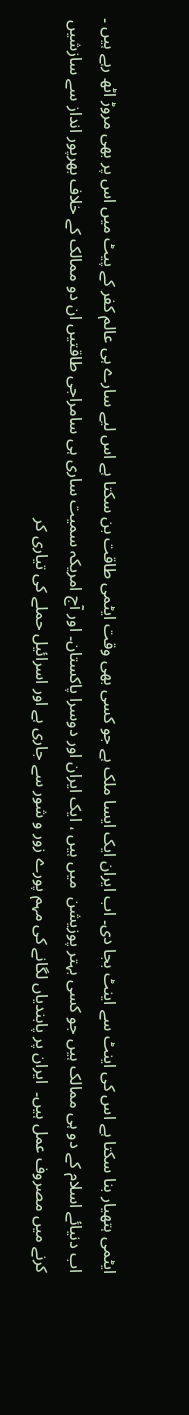ایٹمی ہتھیار بنا سکتا ہے اس کی اینٹ سے اینٹ بجا دی۔ اب ایران ایک ایسا ملک ہے جو کسی بھی وقت ایٹمی طاقت بن سکتا ہے اس لیے سارے ہی عالم کفر کے پیٹ میں اس پر بھی مروڑ اٹھ رہے ہیں ۔
اب دنیائے اسلام کے دو ہی ممالک ہیں جو کسی بہتر پوزیشن  میں ہیں ، ایک ایران اور دوسرا پاکستان۔ اور آج امریکہ سمیت ساری ہی سامراجی طاقتیں ان دو ممالک کے خلاف بھرپور انداز سے سازشیں کرنے میں مصروف عمل ہیں۔  ایران پر پابندیاں لگانے کی مہم پورے زور و شور سے جاری ہے اور اسرائیل حملے کی تیاری کر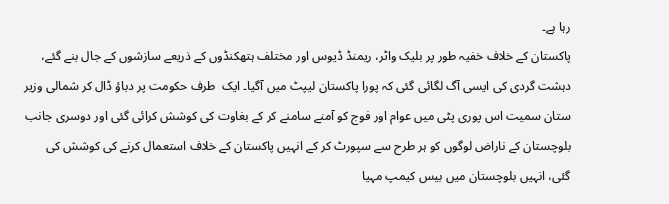رہا ہے۔
پاکستان کے خلاف خفیہ طور پر بلیک واٹر، ریمنڈ ڈیوس اور مختلف ہتھکنڈوں کے ذریعے سازشوں کے جال بنے گئے، دہشت گردی کی ایسی آگ لگائی گئی کہ پورا پاکستان لیپٹ میں آگیا۔ ایک  طرف حکومت پر دباؤ ڈال کر شمالی وزیر ستان سمیت اس پوری پٹی میں عوام اور فوج کو آمنے سامنے کر کے بغاوت کی کوشش کرائی گئی اور دوسری جانب بلوچستان کے ناراض لوگوں کو ہر طرح سے سپورٹ کر کے انہیں پاکستان کے خلاف استعمال کرنے کی کوشش کی گئی، انہیں بلوچستان میں بیس کیمپ مہیا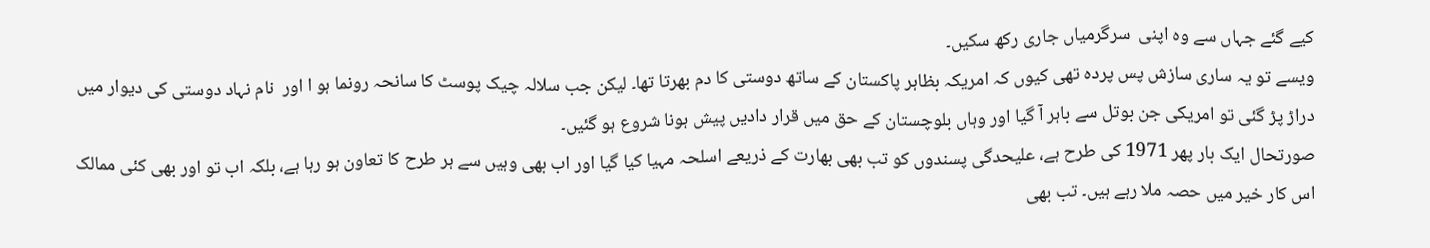کیے گئے جہاں سے وہ اپنی  سرگرمیاں جاری رکھ سکیں۔
ویسے تو یہ ساری سازش پس پردہ تھی کیوں کہ امریکہ بظاہر پاکستان کے ساتھ دوستی کا دم بھرتا تھا۔ لیکن جب سلالہ چیک پوسٹ کا سانحہ رونما ہو ا اور  نام نہاد دوستی کی دیوار میں دراڑ پڑ گئی تو امریکی جن بوتل سے باہر آ گیا اور وہاں بلوچستان کے حق میں قرار دادیں پیش ہونا شروع ہو گئیں۔
صورتحال ایک بار پھر 1971 کی طرح ہے، علیحدگی پسندوں کو تب بھی بھارت کے ذریعے اسلحہ مہیا کیا گیا اور اب بھی وہیں سے ہر طرح کا تعاون ہو رہا ہے، بلکہ اب تو اور بھی کئی ممالک اس کار خیر میں حصہ ملا رہے ہیں۔ تب بھی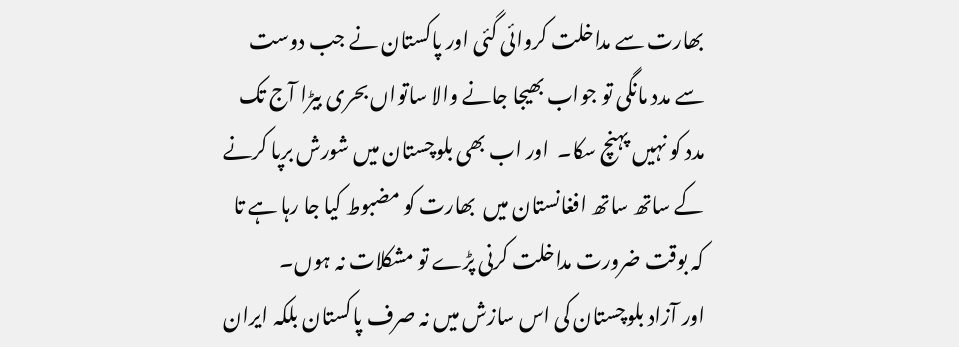بھارت سے مداخلت کروائی گئی اور پاکستان نے جب دوست سے مدد مانگی تو جواب بھیجا جانے والا ساتواں بحری بیڑا آج تک مدد کو نہیں پہنچ سکا۔  اور اب بھی بلوچستان میں شورش برپا کرنے کے ساتھ ساتھ افغانستان میں  بھارت کو مضبوط کیا جا رہا ہے تا کہ بوقت ضرورت مداخلت کرنی پڑے تو مشکلات نہ ہوں۔
اور آزاد بلوچستان کی اس سازش میں نہ صرف پاکستان بلکہ ایران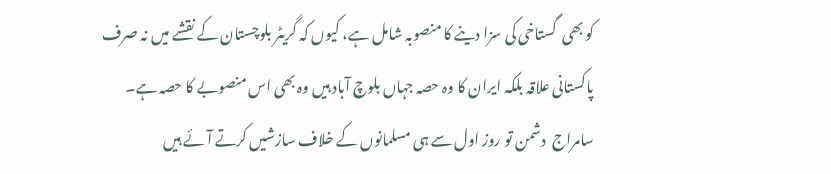کو بھی  گستاخی کی سزا دینے کا منصوبہ شامل ہے، کیوں کہ گریٹر بلوچستان کے نقشے میں نہ صرف پاکستانی علاقہ بلکہ ایران کا وہ حصہ جہاں بلوچ آباد ہیں وہ بھی اس منصوبے کا حصہ ہے۔
سامراج  دشمن تو روز اول سے ہی مسلمانوں کے خلاف سازشیں کرتے آئے ہیں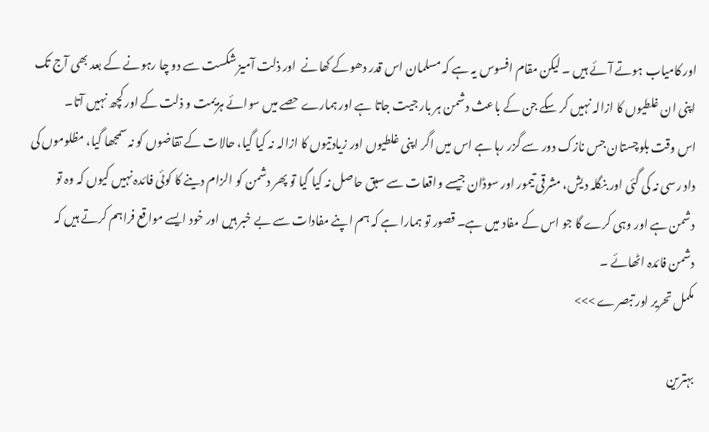اور کامیاب ہوتے آئے ہیں ۔ لیکن مقام افسوس یہ ہے کہ مسلمان اس قدر دھوکے کھانے  اور ذلت آمیز شکست سے دو چا رہونے کے بعد بھی آج تک اپنی ان غلطیوں کا ازالہ نہیں کر سکے جن کے باعث دشمن ہر بار جیت جاتا ہے اور ہمارے حصے میں سوائے ہزیمت و ذلت کے اور کچھ نہیں آتا۔
اس وقت بلوچستان جس نازک دور سے گزر رہا ہے اس میں اگر اپنی غلطیوں اور زیادتیوں کا ازالہ نہ کیا گیا، حالات کے تقاضوں کو نہ سمجھا گیا، مظلوموں کی داد رسی نہ کی گئی اور بنگلہ دیش، مشرقی تیمور اور سوڈان جیسے واقعات سے سبق حاصل نہ کیا گیا تو پھر دشمن کو الزام دینے کا کوئی فائدہ نہیں کیوں کہ وہ تو  دشمن ہے اور وہی کرے گا جو اس کے مفاد میں ہے۔ قصور تو ہمارا ہے کہ ہم اپنے مفادات سے بے خبر ہیں اور خود ایسے مواقع فراہم کرتے ہیں کہ دشمن فائدہ اٹھائے ۔
مکمل تحریر اور تبصرے >>>

بہترین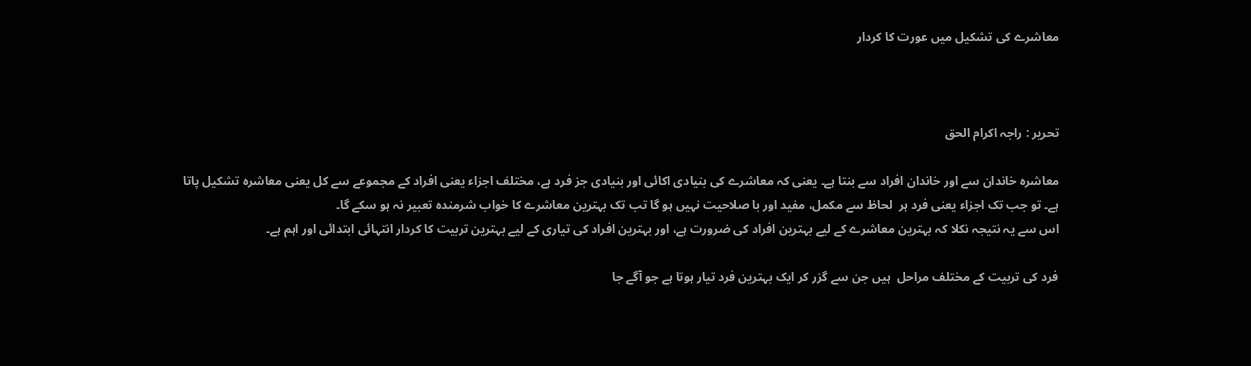معاشرے کی تشکیل میں عورت کا کردار



تحریر : راجہ اکرام الحق

معاشرہ خاندان سے اور خاندان افراد سے بنتا ہے۔ یعنی کہ معاشرے کی بنیادی اکائی اور بنیادی جز فرد ہے، مختلف اجزاء یعنی افراد کے مجموعے سے کل یعنی معاشرہ تشکیل پاتا ہے۔ تو جب تک اجزاء یعنی فرد ہر  لحاظ سے مکمل، مفید اور با صلاحیت نہیں ہو گا تب تک بہترین معاشرے کا خواب شرمندہ تعبیر نہ ہو سکے گا۔
اس سے یہ نتیجہ نکلا کہ بہترین معاشرے کے لیے بہترین افراد کی ضرورت ہے، اور بہترین افراد کی تیاری کے لیے بہترین تربیت کا کردار انتہائی ابتدائی اور اہم ہے۔

فرد کی تربیت کے مختلف مراحل  ہیں جن سے گزر کر ایک بہترین فرد تیار ہوتا ہے جو آگے جا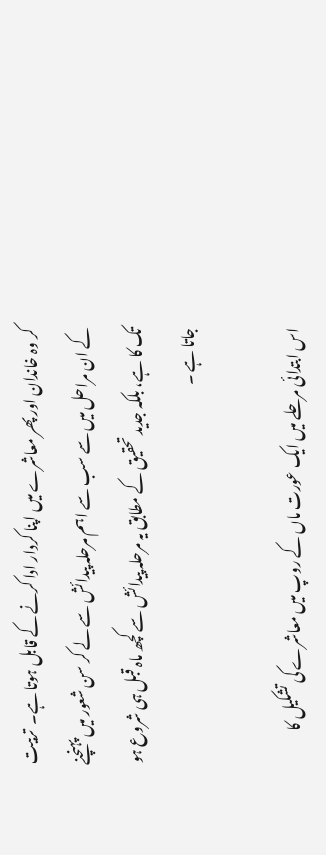کر وہ خاندان اور پھر معاشرے میں اپنا کردار ادا کرنے کے قابل ہوتا ہے۔  تربیت کے ان مراحل میں سے سب سے اہم مرحلہ پیدائش سے لے کر سن شعور میں پہنچنے تک کا ہے، بلکہ جدید تحقیق کے مطابق یہ مرحلہ پیدائش سے کچھ ماہ قبل ہی شروع ہو جاتا ہے ۔

اس ابتدائی مرحلے میں ایک عورت ماں کے روپ میں معاشرے کی تشکیل کا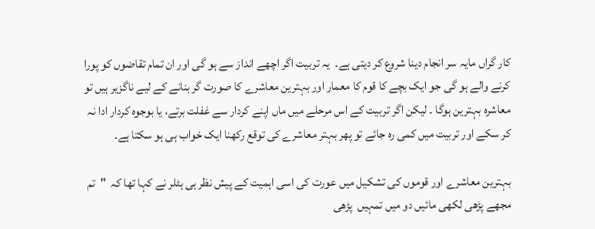کار گراں مایہ سر انجام دینا شروع کر دیتی ہے۔  یہ تربیت اگر اچھے انداز سے ہو گی اور ان تمام تقاضوں کو پورا کرنے والے ہو گی جو ایک بچے کا قوم کا معمار اور بہترین معاشرے کا صورت گر بنانے کے لیے ناگزیر ہیں تو معاشرہ بہترین ہوگا ۔ لیکن اگر تربیت کے اس مرحلے میں ماں اپنے کردار سے غفلت برتے، یا بوجوہ کردار ادا نہ کر سکے اور تربیت میں کمی رہ جائے تو پھر بہتر معاشرے کی توقع رکھنا ایک خواب ہی ہو سکتا ہے۔

بہترین معاشرے اور قوموں کی تشکیل میں عورت کی اسی اہمیت کے پیش نظر ہی ہٹلر نے کہا تھا کہ  "تم مجھے پڑھی لکھی مائیں دو میں تمہیں  پڑھی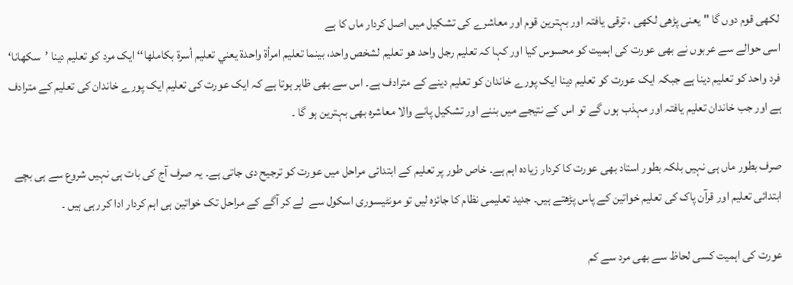لکھی قوم دوں گا " یعنی پڑھی لکھی ، ترقی یافتہ اور بہترین قوم اور معاشرے کی تشکیل میں اصل کردار ماں کا ہے
اسی حوالے سے عربوں نے بھی عورت کی اہمیت کو محسوس کیا اور کہا کہ تعليم رجل واحد ھو تعليم لشخص واحد، بينما تعليم امرأة واحدة يعني تعليم أسرة بكاملھا‘‘ ایک مرد کو تعلیم دینا ’سکھانا‘ فرد واحد کو تعلیم دینا ہے جبکہ ایک عورت کو تعلیم دینا ایک پورے خاندان کو تعلیم دینے کے مترادف ہے۔ اس سے بھی ظاہر ہوتا ہے کہ ایک عورت کی تعلیم ایک پورے خاندان کی تعلیم کے مترادف ہے اور جب خاندان تعلیم یافتہ اور مہذب ہوں گے تو اس کے نتیجے میں بننے اور تشکیل پانے والا معاشرہ بھی بہترین ہو گا ۔

صرف بطور ماں ہی نہیں بلکہ بطور استاد بھی عورت کا کردار زیادہ اہم ہے۔ خاص طور پر تعلیم کے ابتدائی مراحل میں عورت کو ترجیح دی جاتی ہے۔ یہ صرف آج کی بات ہی نہیں شروع سے ہی بچے ابتدائی تعلیم اور قرآن پاک کی تعلیم خواتین کے پاس پڑھتے ہیں۔ جدید تعلیمی نظام کا جائزہ لیں تو مونٹیسوری اسکول سے  لے کر آگے کے مراحل تک خواتین ہی اہم کردار ادا کر رہی ہیں ۔

عورت کی اہمیت کسی لحاظ سے بھی مرد سے کم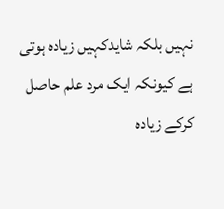نہیں بلکہ شایدکہیں زیادہ ہوتی ہے کیونکہ ایک مرد علم حاصل کرکے زیادہ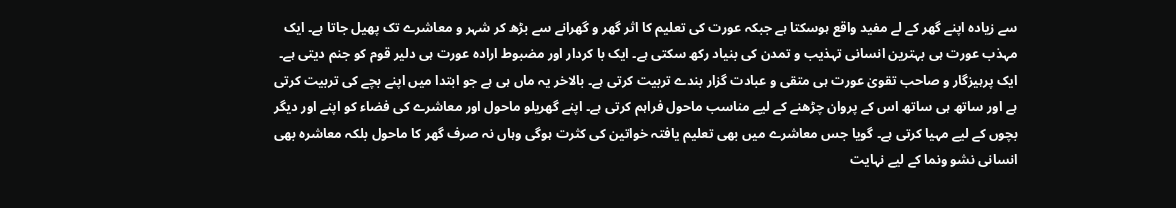سے زیادہ اپنے گھر کے لے مفید واقع ہوسکتا ہے جبکہ عورت کی تعلیم کا اثر گھر و گھرانے سے بڑھ کر شہر و معاشرے تک پھیل جاتا ہے۔ ایک مہذب عورت ہی بہترین انسانی تہذیب و تمدن کی بنیاد رکھ سکتی ہے۔ ایک با کردار اور مضبوط ارادہ عورت ہی دلیر قوم کو جنم دیتی ہے۔ ایک پرہیزگار و صاحب تقویٰ عورت ہی متقی و عبادت گزار بندے تربیت کرتی ہے۔ بالاخر یہ ماں ہی ہے جو ابتدا میں اپنے بچے کی تربیت کرتی ہے اور ساتھ ہی ساتھ اس کے پروان چڑھنے کے لیے مناسب ماحول فراہم کرتی ہے۔ اپنے گھریلو ماحول اور معاشرے کی فضاء کو اپنے اور دیگر بچوں کے لیے مہیا کرتی ہے۔ گویا جس معاشرے میں بھی تعلیم یافتہ خواتین کی کثرت ہوگی وہاں نہ صرف گھر کا ماحول بلکہ معاشرہ بھی انسانی نشو ونما کے لیے نہایت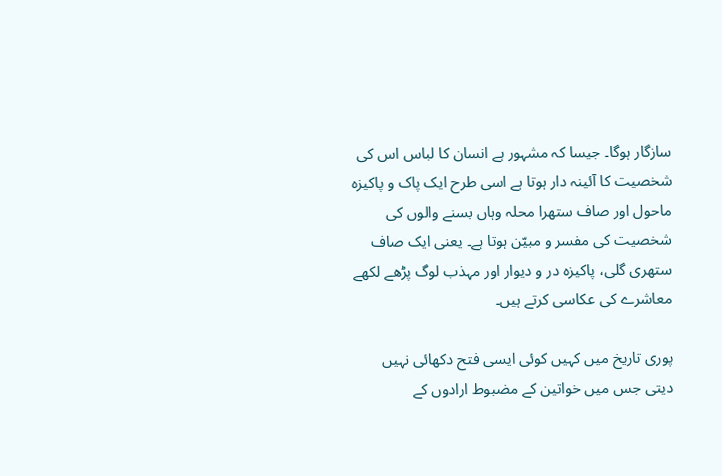سازگار ہوگا۔ جیسا کہ مشہور ہے انسان کا لباس اس کی شخصیت کا آئینہ دار ہوتا ہے اسی طرح ایک پاک و پاکیزہ ماحول اور صاف ستھرا محلہ وہاں بسنے والوں کی شخصیت کی مفسر و مبیّن ہوتا ہے۔ یعنی ایک صاف ستھری گلی، پاکیزہ در و دیوار اور مہذب لوگ پڑھے لکھے معاشرے کی عکاسی کرتے ہیں۔

پوری تاریخ میں کہیں کوئی ایسی فتح دکھائی نہیں دیتی جس میں خواتین کے مضبوط ارادوں کے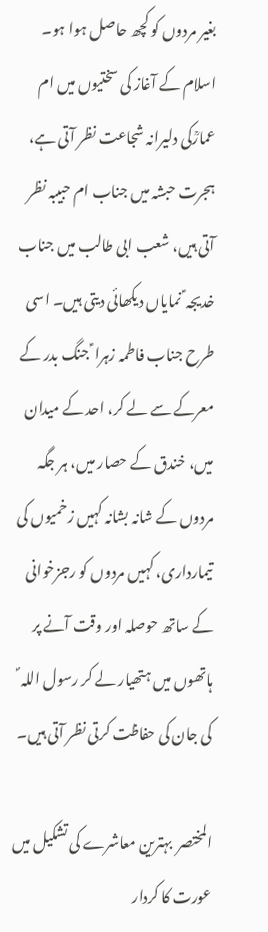بغیر مردوں کو کچھ حاصل ہوا ہو۔ اسلام کے آغاز کی سختیوں میں ام عمارؒکی دلیرانہ شجاعت نظر آتی ہے، ہجرت حبشہ میں جناب ام حبیبہ نظر آتی ہیں، شعب ابی طالب میں جناب خدیجہ ؑ نمایاں دیکھائی دیتی ہیں۔ اسی طرح جناب فاطمہ زہرا ؑ جنگ بدر کے معرکے سے لے کر، احد کے میدان میں، خندق کے حصار میں، ہر جگہ مردوں کے شانہ بشانہ کہیں زخمیوں کی تیمارداری، کہیں مردوں کو رجزخوانی کے ساتھ حوصلہ اور وقت آنے پر ہاتھوں میں ہتھیار لے کر رسول اللہ ؐ کی جان کی حفاظت کرتی نظر آتی ہیں۔

المختصر  بہترین معاشرے کی تشکیل میں عورت کا کردار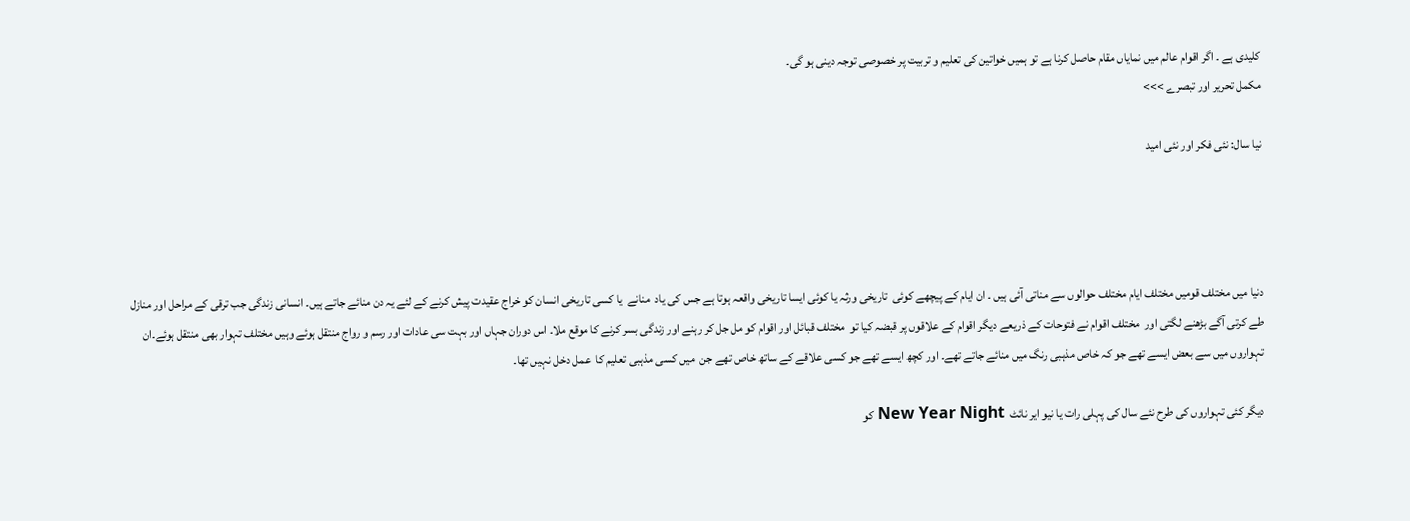کلیدی ہے ۔ اگر اقوام عالم میں نمایاں مقام حاصل کرنا ہے تو ہمیں خواتین کی تعلیم و تربیت پر خصوصی توجہ دینی ہو گی۔
مکمل تحریر اور تبصرے >>>

نیا سال: نئی فکر اور نئی امید




دنیا میں مختلف قومیں مختلف ایام مختلف حوالوں سے مناتی آئی ہیں ۔ ان ایام کے پیچھے کوئی  تاریخی ورثہ یا کوئی ایسا تاریخی واقعہ ہوتا ہے جس کی یاد  منانے  یا کسی تاریخی انسان کو خراج عقیدت پیش کرنے کے لئے یہ دن منائے جاتے ہیں۔ انسانی زندگی جب ترقی کے مراحل اور منازل طے کرتی آگے بڑھنے لگتی اور  مختلف اقوام نے فتوحات کے ذریعے دیگر اقوام کے علاقوں پر قبضہ کیا تو  مختلف قبائل اور اقوام کو مل جل کر رہنے اور زندگی بسر کرنے کا موقع ملا۔ اس دوران جہاں اور بہت سی عادات اور رسم و رواج منتقل ہوئے وہیں مختلف تہوار بھی منتقل ہوئے۔ان تہواروں میں سے بعض ایسے تھے جو کہ خاص مذہبی رنگ میں منائے جاتے تھے۔ اور کچھ ایسے تھے جو کسی علاقے کے ساتھ خاص تھے جن  میں کسی مذہبی تعلیم کا  عمل دخل نہیں تھا۔

دیگر کئی تہواروں کی طرح نئے سال کی پہلی رات یا نیو ایر نائٹ  New Year Night کو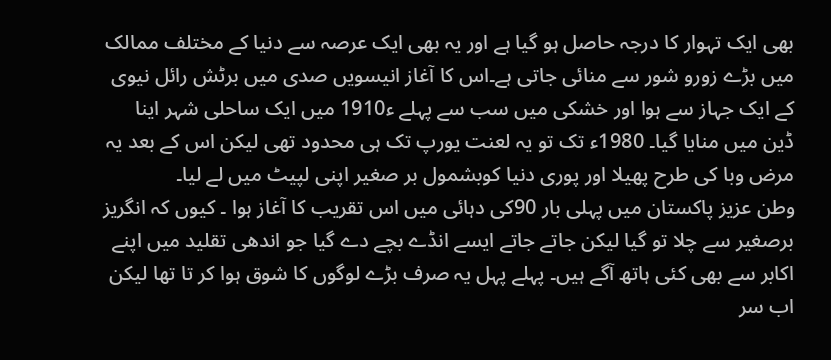بھی ایک تہوار کا درجہ حاصل ہو گیا ہے اور یہ بھی ایک عرصہ سے دنیا کے مختلف ممالک میں بڑے زورو شور سے منائی جاتی ہے۔اس کا آغاز انیسویں صدی میں برٹش رائل نیوی کے ایک جہاز سے ہوا اور خشکی میں سب سے پہلے ء1910 میں ایک ساحلی شہر اینا ڈین میں منایا گیا۔ 1980ء تک تو یہ لعنت یورپ تک ہی محدود تھی لیکن اس کے بعد یہ مرض وبا کی طرح پھیلا اور پوری دنیا کوبشمول بر صغیر اپنی لپیٹ میں لے لیا۔
وطن عزیز پاکستان میں پہلی بار 90کی دہائی میں اس تقریب کا آغاز ہوا ۔ کیوں کہ انگریز برصغیر سے چلا تو گیا لیکن جاتے جاتے ایسے انڈے بچے دے گیا جو اندھی تقلید میں اپنے اکابر سے بھی کئی ہاتھ آگے ہیں۔ پہلے پہل یہ صرف بڑے لوگوں کا شوق ہوا کر تا تھا لیکن اب سر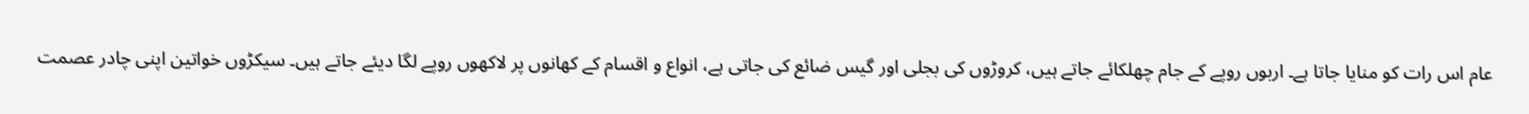عام اس رات کو منایا جاتا ہے۔ اربوں روپے کے جام چھلکائے جاتے ہیں، کروڑوں کی بجلی اور گیس ضائع کی جاتی ہے، انواع و اقسام کے کھانوں پر لاکھوں روپے لگا دیئے جاتے ہیں۔ سیکڑوں خواتین اپنی چادر عصمت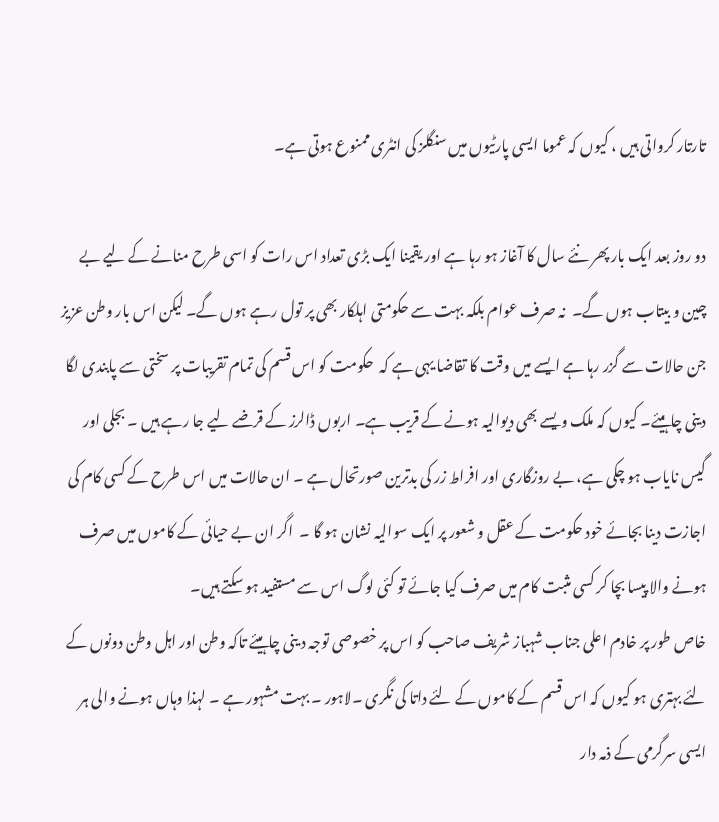تارتار کرواتی ہیں ، کیوں کہ عموما ایسی پارٹیوں میں سنگلز کی انٹری ممنوع ہوتی ہے۔

دو روز بعد ایک بار پھر نئے سال کا آغاز ہو رہا ہے اور یقینا ایک بڑی تعداد اس رات کو اسی طرح منانے کے لیے بے چین و بیتاب ہوں گے۔  نہ صرف عوام بلکہ بہت سے حکومتی اہلکار بھی پر تول رہے ہوں گے۔ لیکن اس بار وطن عزیز جن حالات سے گزر رہا ہے ایسے میں وقت کا تقاضا یہی ہے کہ  حکومت کو اس قسم کی تمام تقریبات پر سختی سے پابندی لگا دینی چاہیئے۔ کیوں کہ ملک ویسے بھی دیوالیہ ہونے کے قریب ہے۔ اربوں ڈالرز کے قرضے لیے جا رہے ہیں ۔ بجلی اور گیس نایاب ہو چکی ہے، بے روزگاری اور افراط زر کی بدترین صورتحال ہے ۔ ان حالات میں اس طرح کے کسی کام کی اجازت دینا بجائے خود حکومت کے عقل و شعور پر ایک سوالیہ نشان ہو گا ۔  اگر ان بے حیائی کے کاموں میں صرف ہونے والا پیسا بچا کر کسی مثبت کام میں صرف کیا جائے تو کئی لوگ اس سے مستفید ہو سکتے ہیں۔
خاص طور پر خادم اعلی جناب شہباز شریف صاحب کو اس پر خصوصی توجہ د ینی چاہیئے تاکہ وطن اور اہل وطن دونوں کے لئے بہتری ہو کیوں کہ اس قسم کے کاموں کے لئے داتا کی نگری ۔لاہور ۔ بہت مشہور ہے ۔ لہذا وہاں ہونے والی ہر ایسی سرگرمی کے ذمہ دار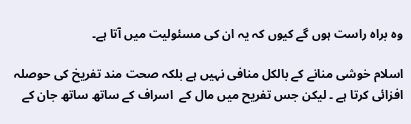وہ براہ راست ہوں گے کیوں کہ یہ ان کی مسئولیت میں آتا ہے۔

اسلام خوشی منانے کے بالکل منافی نہیں ہے بلکہ صحت مند تفریخ کی حوصلہ افزائی کرتا ہے ۔ لیکن جس تفریح میں مال کے  اسراف کے ساتھ ساتھ جان کے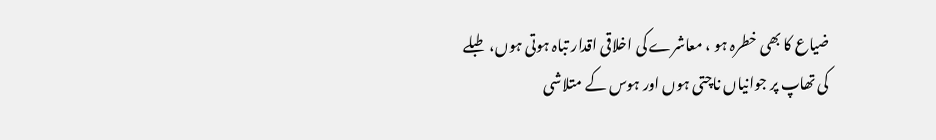ضیاع کا بھی خطرہ ہو ، معاشرے کی اخلاقی اقدار تباہ ہوتی ہوں، طبلے کی تھاپ پر جوانیاں ناچتی ہوں اور ہوس کے متلاشی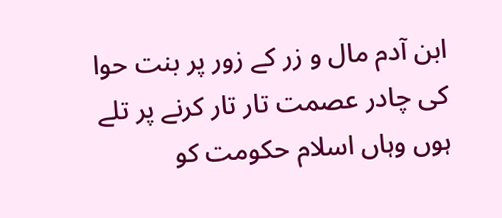ابن آدم مال و زر کے زور پر بنت حوا کی چادر عصمت تار تار کرنے پر تلے ہوں وہاں اسلام حکومت کو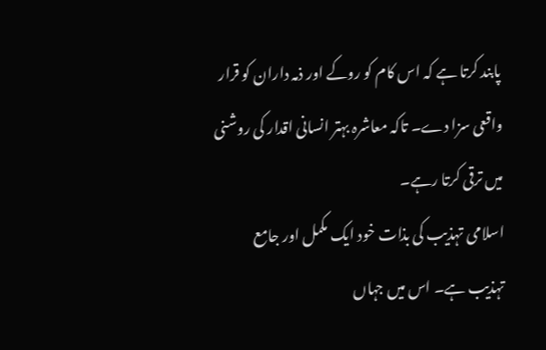پابند کرتا ہے کہ اس کام کو روکے اور ذمہ داران کو قرار واقعی سزا دے۔ تاکہ معاشرہ بہتر انسانی اقدار کی روشنی میں ترقی کرتا رہے۔
اسلامی تہذیب کی بذات خود ایک مکمل اور جامع تہذیب ہے۔ اس میں جہاں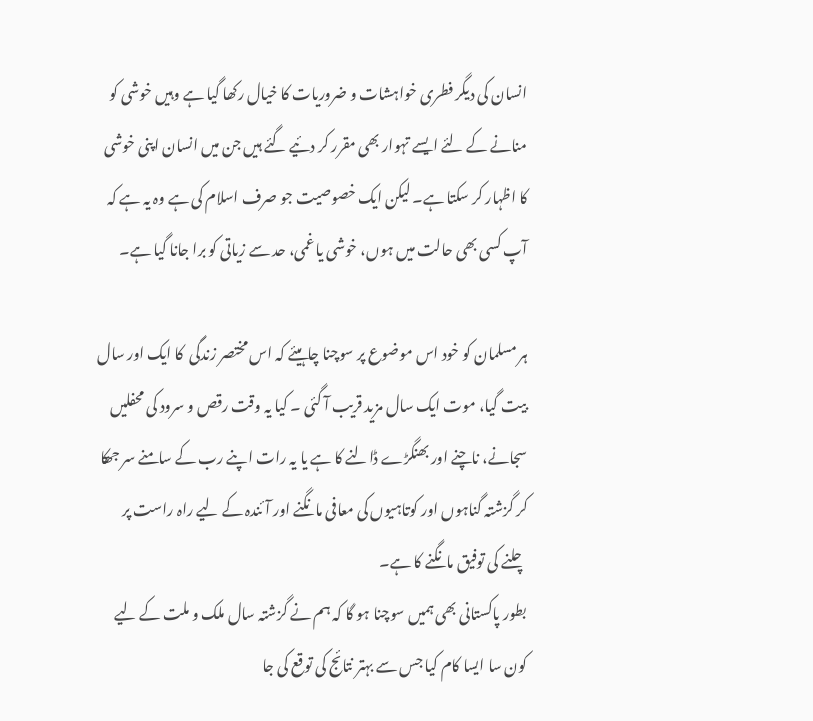انسان کی دیگر فطری خواہشات و ضروریات کا خیال رکھا گیا ہے وہیں خوشی کو منانے کے لئے ایسے تہوار بھی مقرر کر دئیے گئے ہیں جن میں انسان اپنی خوشی کا اظہار کر سکتا ہے۔ لیکن ایک خصوصیت جو صرف اسلام کی ہے وہ یہ ہے کہ آپ کسی بھی حالت میں ہوں، خوشی یا غمی، حد سے زیاتی کو برا جانا گیا ہے۔

ہر مسلمان کو خود اس موضوع پر سوچنا چاہیئے کہ اس مختصر زندگی  کا ایک اور سال بیت گیا، موت ایک سال مزید قریب آ گئی ۔ کیا یہ وقت رقص و سرود کی محفلیں سجانے، ناچنے اور بھنگڑے ڈالنے کا ہے یا یہ رات اپنے رب کے سامنے سر جھکا کر گزشتہ گناہوں اور کوتاہیوں کی معافی مانگنے اور آئندہ کے لیے راہ راست پر چلنے کی توفیق مانگنے کا ہے۔
بطور پاکستانی بھی ہمیں سوچنا ہو گا کہ ہم نے گزشتہ سال ملک و ملت کے لیے کون سا ایسا کام کیا جس سے بہتر نتائج کی توقع کی جا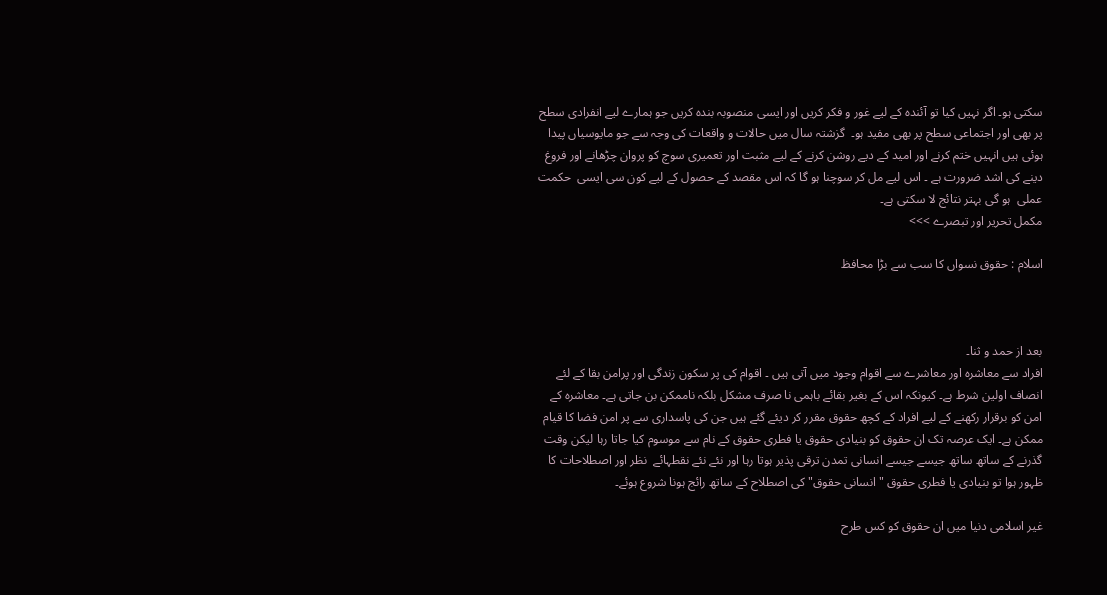سکتی ہو۔ اگر نہیں کیا تو آئندہ کے لیے غور و فکر کریں اور ایسی منصوبہ بندہ کریں جو ہمارے لیے انفرادی سطح پر بھی اور اجتماعی سطح پر بھی مفید ہو۔  گزشتہ سال میں حالات و واقعات کی وجہ سے جو مایوسیاں پیدا ہوئی ہیں انہیں ختم کرنے اور امید کے دیے روشن کرنے کے لیے مثبت اور تعمیری سوچ کو پروان چڑھانے اور فروغ دینے کی اشد ضرورت ہے ۔ اس لیے مل کر سوچنا ہو گا کہ اس مقصد کے حصول کے لیے کون سی ایسی  حکمت عملی  ہو گی بہتر نتائج لا سکتی ہے۔
مکمل تحریر اور تبصرے >>>

اسلام : حقوق نسواں کا سب سے بڑا محافظ



بعد از حمد و ثنا۔
افراد سے معاشرہ اور معاشرے سے اقوام وجود میں آتی ہیں ۔ اقوام کی پر سکون زندگی اور پرامن بقا کے لئے انصاف اولین شرط ہے۔ کیونکہ اس کے بغیر بقائے باہمی نا صرف مشکل بلکہ ناممکن بن جاتی ہے۔ معاشرہ کے امن کو برقرار رکھنے کے لیے افراد کے کچھ حقوق مقرر کر دیئے گئے ہیں جن کی پاسداری سے پر امن فضا کا قیام ممکن ہے۔ ایک عرصہ تک ان حقوق کو بنیادی حقوق یا فطری حقوق کے نام سے موسوم کیا جاتا رہا لیکن وقت گذرنے کے ساتھ ساتھ جیسے جیسے انسانی تمدن ترقی پذیر ہوتا رہا اور نئے نئے نقطہائے  نظر اور اصطلاحات کا ظہور ہوا تو بنیادی یا فطری حقوق "انسانی حقوق" کی اصطلاح کے ساتھ رائج ہونا شروع ہوئے۔

غیر اسلامی دنیا میں ان حقوق کو کس طرح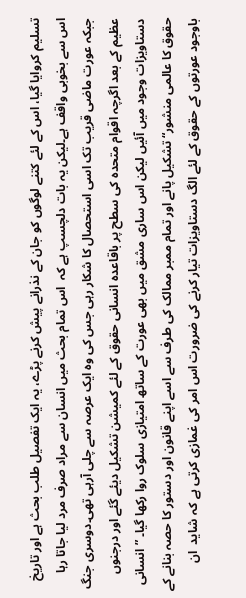تسلیم کروایا گیا، اس کے لئے کتنے لوگوں کو جان کے نذرانے پیش کرنے پڑے، یہ ایک تفصیل طلب بحث ہے اور تاریخ اس سے بخوبی واقف ہے۔لیکن یہ بات دلچسپ ہے کہ  اس تمام بحث میں انسان سے مراد صرف مرد لیا جاتا رہا جبکہ عورت ماضی قریب تک اسی استحصال کا شکار رہی جس کی وہ ایک عرصہ سے چلی آرہی تھی۔دوسری جنگ عظیم کے بعد اگرچہ اقوام متحدہ کی سطح پر باقاعدہ انسانی حقوق کے لئے کمیشن تشکیل دیئے گئے اور درجنوں دستاویزات وجود میں آئیں لیکن اس ساری مشق میں بھی عورت کے ساتھ امتیازی سلوک روا رکھا گیا۔ ”انسانی حقوق کا عالمی منشور“ تشکیل پانے اور تمام ممبر ممالک کی طرف سے اسے اپنے قانون اور دستور کا حصہ بنانے کے باوجود عورتوں کے حقوق کے لئے الگ دستاویزات تیار کرنے کی ضرورت اس امر کی غمازی کرتی ہے کہ شاید  ان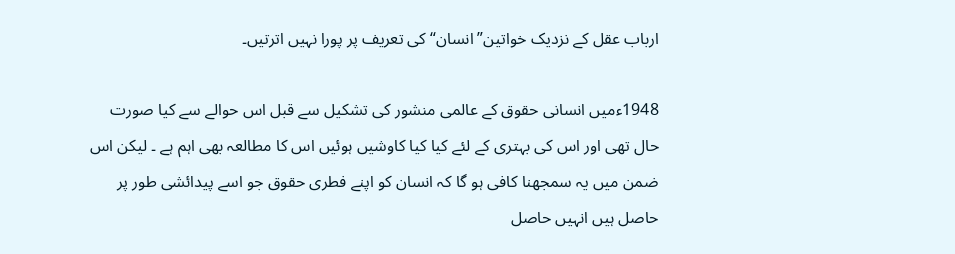ارباب عقل کے نزدیک خواتین”انسان“ کی تعریف پر پورا نہیں اترتیں۔

1948ءمیں انسانی حقوق کے عالمی منشور کی تشکیل سے قبل اس حوالے سے کیا صورت حال تھی اور اس کی بہتری کے لئے کیا کیا کاوشیں ہوئیں اس کا مطالعہ بھی اہم ہے ۔ لیکن اس ضمن میں یہ سمجھنا کافی ہو گا کہ انسان کو اپنے فطری حقوق جو اسے پیدائشی طور پر حاصل ہیں انہیں حاصل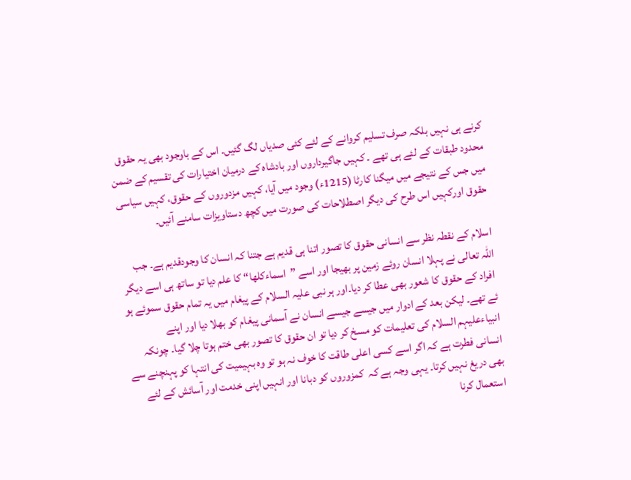کرنے ہی نہیں بلکہ صرف تسلیم کروانے کے لئے کئی صدیاں لگ گئیں۔ اس کے باوجود بھی یہ حقوق محدود طبقات کے لئے ہی تھے ۔ کہیں جاگیرداروں اور بادشاہ کے درمیان اختیارات کی تقسیم کے ضمن میں جس کے نتیجے میں میگنا کارٹا (1215ء) وجود میں آیا، کہیں مزدوروں کے حقوق، کہیں سیاسی حقوق اورکہیں اس طرح کی دیگر اصطلاحات کی صورت میں کچھ دستاویزات سامنے آئیں۔

اسلام کے نقطہ نظر سے انسانی حقوق کا تصور اتنا ہی قدیم ہے جتنا کہ انسان کا وجودقدیم ہے۔ جب اللہ تعالی نے پہلا انسان روئے زمین پر بھیجا اور اسے ”اسماءکلھا“ کا علم دیا تو ساتھ ہی اسے دیگر افراد کے حقوق کا شعور بھی عطا کر دیا۔اور ہر نبی علیہ السلام کے پیغام میں یہ تمام حقوق سموئے ہو ئے تھے۔ لیکن بعد کے ادوار میں جیسے جیسے انسان نے آسمانی پیغام کو بھلا دیا اور اپنے انبیاءعلیہم السلام کی تعلیمات کو مسخ کر دیا تو ان حقوق کا تصور بھی ختم ہوتا چلا گیا۔ چونکہ انسانی فطرت ہے کہ اگر اسے کسی اعلی طاقت کا خوف نہ ہو تو وہ بہیمیت کی انتہا کو پہنچنے سے بھی دریغ نہیں کرتا۔ یہی وجہ ہے کہ  کمزوروں کو دبانا اور انہیں اپنی خدمت اور آسائش کے لئے استعمال کرنا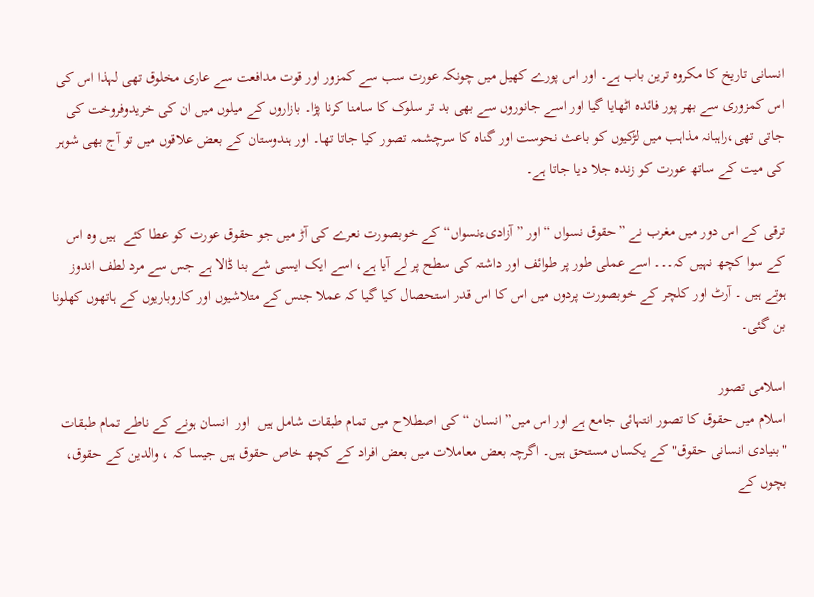انسانی تاریخ کا مکروہ ترین باب ہے۔ اور اس پورے کھیل میں چونکہ عورت سب سے کمزور اور قوت مدافعت سے عاری مخلوق تھی لہذا اس کی اس کمزوری سے بھر پور فائدہ اٹھایا گیا اور اسے جانوروں سے بھی بد تر سلوک کا سامنا کرنا پڑا۔ بازاروں کے میلوں میں ان کی خریدوفروخت کی جاتی تھی،راہبانہ مذاہب میں لڑکیوں کو باعث نحوست اور گناہ کا سرچشمہ تصور کیا جاتا تھا۔ اور ہندوستان کے بعض علاقوں میں تو آج بھی شوہر کی میت کے ساتھ عورت کو زندہ جلا دیا جاتا ہے۔

ترقی کے اس دور میں مغرب نے ”حقوق نسواں “اور ”آزادیءنسواں“کے خوبصورت نعرے کی آڑ میں جو حقوق عورت کو عطا کئے  ہیں وہ اس کے سوا کچھ نہیں کہ۔۔۔ اسے عملی طور پر طوائف اور داشتہ کی سطح پر لے آیا ہے، اسے ایک ایسی شے بنا ڈالا ہے جس سے مرد لطف اندوز ہوتے ہیں ۔ آرٹ اور کلچر کے خوبصورت پردوں میں اس کا اس قدر استحصال کیا گیا کہ عملا جنس کے متلاشیوں اور کاروباریوں کے ہاتھوں کھلونا بن گئی۔

اسلامی تصور
اسلام میں حقوق کا تصور انتہائی جامع ہے اور اس میں” انسان “کی اصطلاح میں تمام طبقات شامل ہیں  اور  انسان ہونے کے ناطے تمام طبقات "بنیادی انسانی حقوق" کے یکساں مستحق ہیں۔ اگرچہ بعض معاملات میں بعض افراد کے کچھ خاص حقوق ہیں جیسا کہ ، والدین کے حقوق، بچوں کے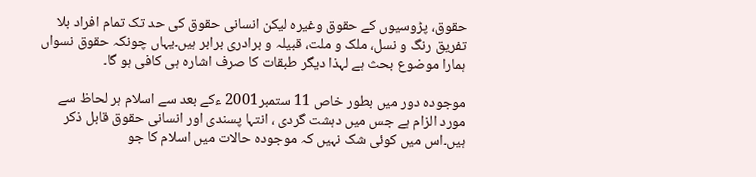حقوق، پڑوسیوں کے حقوق وغیرہ لیکن انسانی حقوق کی حد تک تمام افراد بلا تفریق رنگ و نسل، ملک و ملت، قبیلہ و برادری برابر ہیں۔یہاں چونکہ حقوق نسواں ہمارا موضوع بحث ہے لہذا دیگر طبقات کا صرف اشارہ ہی کافی ہو گا۔

موجودہ دور میں بطور خاص 11 ستمبر2001 ءکے بعد سے اسلام ہر لحاظ سے مورد الزام ہے جس میں دہشت گردی ، انتہا پسندی اور انسانی حقوق قابل ذکر ہیں۔اس میں کوئی شک نہیں کہ موجودہ حالات میں اسلام کا جو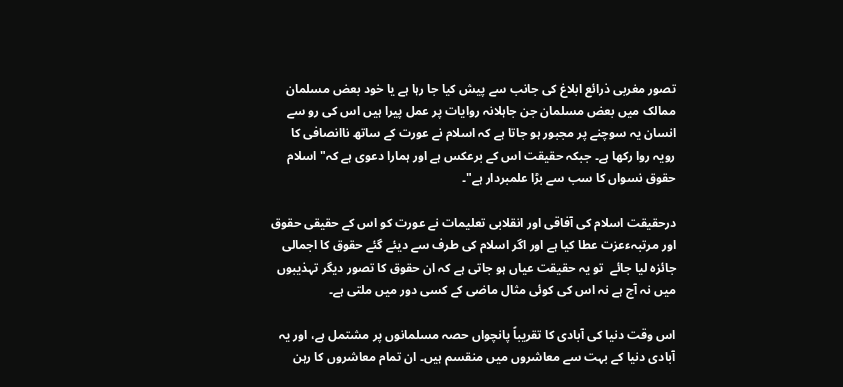تصور مغربی ذرائع ابلاغ کی جانب سے پیش کیا جا رہا ہے یا خود بعض مسلمان ممالک میں بعض مسلمان جن جاہلانہ روایات پر عمل پیرا ہیں اس کی رو سے انسان یہ سوچنے پر مجبور ہو جاتا ہے کہ اسلام نے عورت کے ساتھ ناانصافی کا رویہ روا رکھا ہے۔ جبکہ حقیقت اس کے برعکس ہے اور ہمارا دعوی ہے کہ" اسلام حقوق نسواں کا سب سے بڑا علمبردار ہے"۔

درحقیقت اسلام کی آفاقی اور انقلابی تعلیمات نے عورت کو اس کے حقیقی حقوق اور مرتبہءعزت عطا کیا ہے اور اگر اسلام کی طرف سے دیئے گئے حقوق کا اجمالی جائزہ لیا جائے  تو یہ حقیقت عیاں ہو جاتی ہے کہ ان حقوق کا تصور دیگر تہذیبوں میں نہ آج ہے نہ اس کی کوئی مثال ماضی کے کسی دور میں ملتی ہے۔

اس وقت دنیا کی آبادی کا تقریباً پانچواں حصہ مسلمانوں پر مشتمل ہے، اور یہ آبادی دنیا کے بہت سے معاشروں میں منقسم ہیں۔ ان تمام معاشروں کا رہن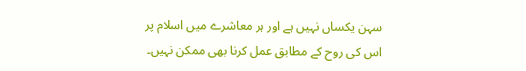سہن یکساں نہیں ہے اور ہر معاشرے میں اسلام پر اس کی روح کے مطابق عمل کرنا بھی ممکن نہیں۔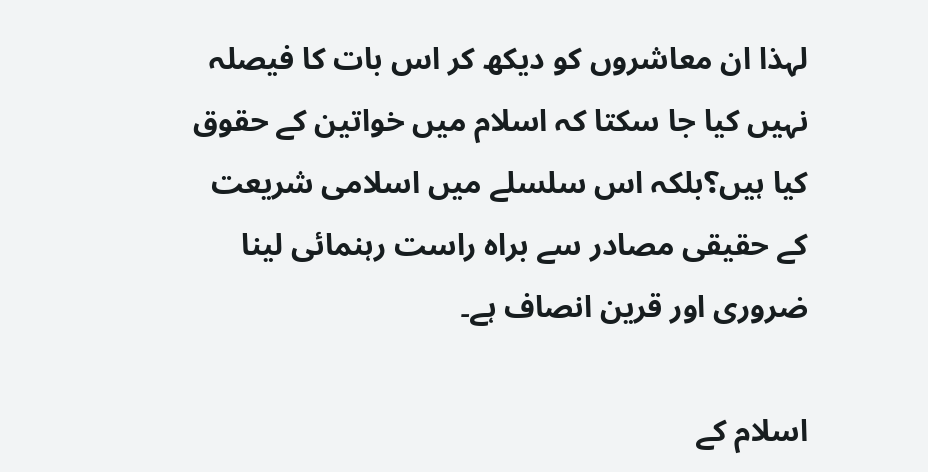لہذا ان معاشروں کو دیکھ کر اس بات کا فیصلہ نہیں کیا جا سکتا کہ اسلام میں خواتین کے حقوق کیا ہیں؟بلکہ اس سلسلے میں اسلامی شریعت کے حقیقی مصادر سے براہ راست رہنمائی لینا ضروری اور قرین انصاف ہے۔

اسلام کے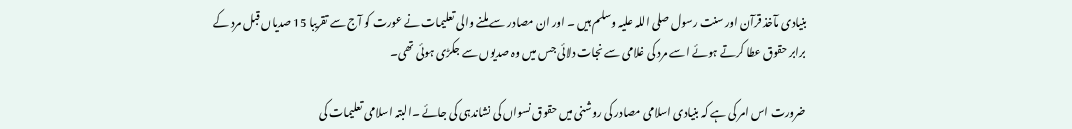بنیادی مآخذ قرآن اور سنت رسول صلی اللہ علیہ وسلم ہیں ۔ اور ان مصادر سے ملنے والی تعلیمات نے عورت کو آج سے تقریبا 15 صدیاں قبل مرد کے برابر حقوق عطا کرتے ہوئے اسے مرد کی غلامی سے نجات دلائی جس میں وہ صدیوں سے جکڑی ہوئی تھی۔

ضرورت اس امر کی ہے کہ بنیادی اسلامی مصادر کی روشنی میں حقوق نسواں کی نشاندہی کی جائے ۔البتہ اسلامی تعلیمات کی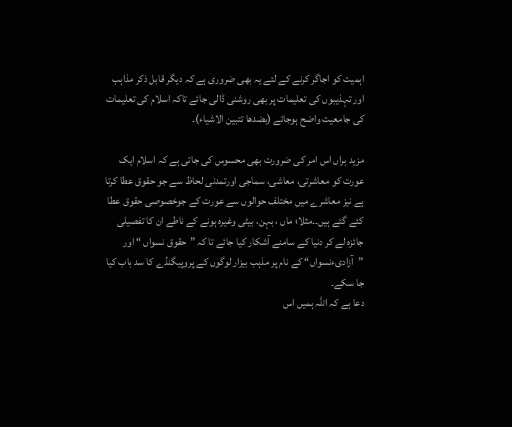اہمیت کو اجاگر کرنے کے لئے یہ بھی ضروری ہے کہ دیگر قابل ذکر مذاہب اور تہذیبوں کی تعلیمات پر بھی روشنی ڈالی جائے تاکہ اسلام کی تعلیمات کی جامعیت واضح ہوجائے (بضدها تتبين الاشياء)۔

مزید براں اس امر کی ضرورت بھی محسوس کی جاتی ہے کہ اسلام ایک عورت کو معاشرتی، معاشی، سماجی اورتمدنی لحاظ سے جو حقوق عطا کرتا ہے نیز معاشرے میں مختلف حوالوں سے عورت کے جوخصوصی حقوق عطا کئے گئے ہیں۔۔مثلا؛ ماں ، بہن، بیٹی وغیرہ ہونے کے ناطے ان کا تفصیلی جائزہ لے کر دنیا کے سامنے آشکار کیا جائے تا کہ ”حقوق نسواں “ اور ”آزادیءنسواں“ کے نام پر مذہب بیزار لوگوں کے پروپیگنڈے کا سد باب کیا جا سکے۔
دعا ہے کہ اللہ ہمیں اس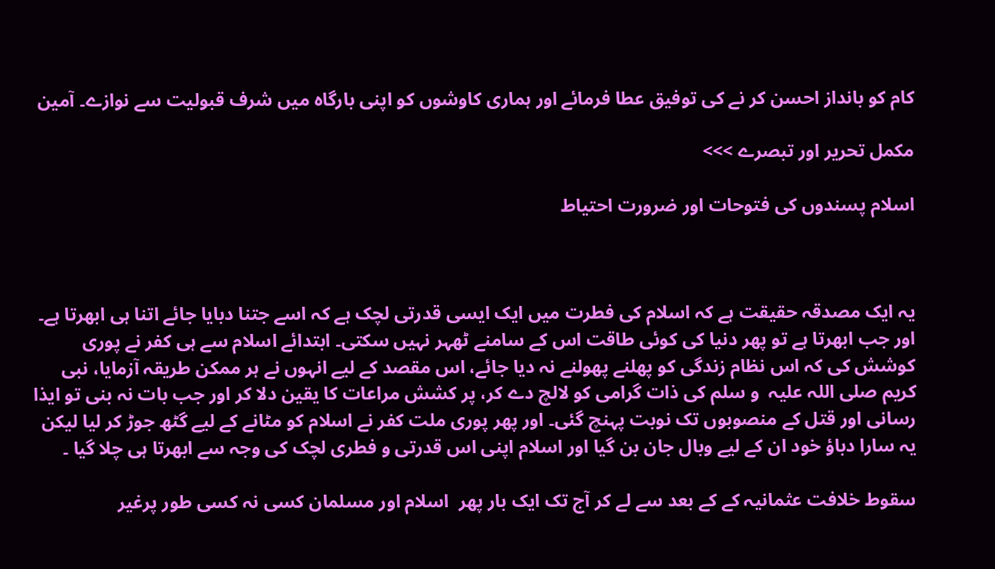کام کو بانداز احسن کر نے کی توفیق عطا فرمائے اور ہماری کاوشوں کو اپنی بارگاہ میں شرف قبولیت سے نوازے۔ آمین

مکمل تحریر اور تبصرے >>>

اسلام پسندوں کی فتوحات اور ضرورت احتیاط



یہ ایک مصدقہ حقیقت ہے کہ اسلام کی فطرت میں ایک ایسی قدرتی لچک ہے کہ اسے جتنا دبایا جائے اتنا ہی ابھرتا ہے۔ اور جب ابھرتا ہے تو پھر دنیا کی کوئی طاقت اس کے سامنے ٹھہر نہیں سکتی۔ ابتدائے اسلام سے ہی کفر نے پوری کوشش کی کہ اس نظام زندگی کو پھلنے پھولنے نہ دیا جائے، اس مقصد کے لیے انہوں نے ہر ممکن طریقہ آزمایا، نبی کریم صلی اللہ علیہ  و سلم کی ذات گرامی کو لالچ دے کر، پر کشش مراعات کا یقین دلا کر اور جب بات نہ بنی تو ایذا رسانی اور قتل کے منصوبوں تک نوبت پہنچ گئی۔ اور پھر پوری ملت کفر نے اسلام کو مٹانے کے لیے گٹھ جوڑ کر لیا لیکن یہ سارا دباؤ خود ان کے لیے وبال جان بن گیا اور اسلام اپنی اس قدرتی و فطری لچک کی وجہ سے ابھرتا ہی چلا گیا ۔

سقوط خلافت عثمانیہ کے کے بعد سے لے کر آج تک ایک بار پھر  اسلام اور مسلمان کسی نہ کسی طور پرغیر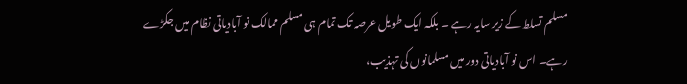مسلم تسلط کے زیر سایہ رہے ۔ بلکہ ایک طویل عرصہ تک تمام ہی مسلم ممالک نو آبادیاتی نظام میں جکڑے رہے۔ اس نو آبادیاتی دور میں مسلمانوں کی تہذیب،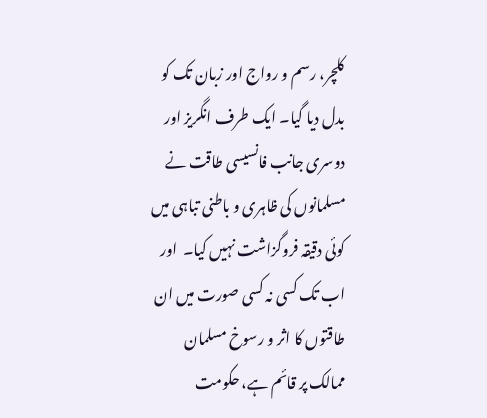کلچر، رسم و رواج اور زبان تک کو بدل دیا گیا۔ ایک طرف انگریز اور دوسری جانب فانسیسی طاقت نے مسلمانوں کی ظاہری و باطنی تباہی میں کوئی دقیقہ فروگزاشت نہیں کیا۔  اور اب تک کسی نہ کسی صورت میں ان طاقتوں کا اثر و رسوخ مسلمان ممالک پر قائم ہے، حکومت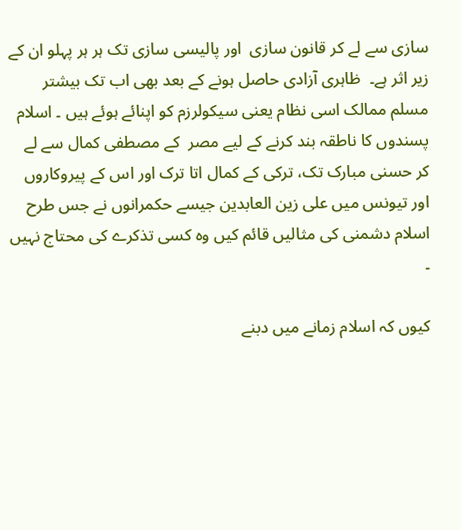سازی سے لے کر قانون سازی  اور پالیسی سازی تک ہر ہر پہلو ان کے زیر اثر ہے۔  ظاہری آزادی حاصل ہونے کے بعد بھی اب تک بیشتر مسلم ممالک اسی نظام یعنی سیکولرزم کو اپنائے ہوئے ہیں ۔ اسلام پسندوں کا ناطقہ بند کرنے کے لیے مصر  کے مصطفی کمال سے لے کر حسنی مبارک تک، ترکی کے کمال اتا ترک اور اس کے پیروکاروں اور تیونس میں علی زین العابدین جیسے حکمرانوں نے جس طرح اسلام دشمنی کی مثالیں قائم کیں وہ کسی تذکرے کی محتاج نہیں ۔

کیوں کہ اسلام زمانے میں دبنے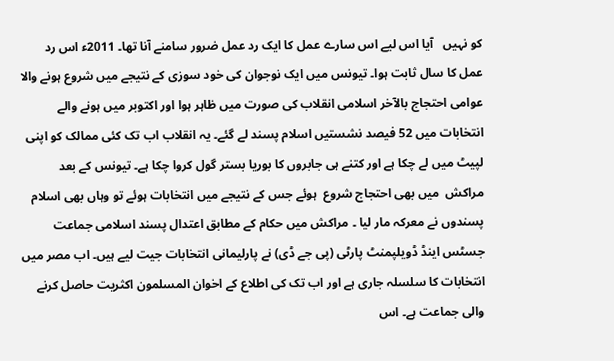کو نہیں   آیا اس لیے اس سارے عمل کا ایک رد عمل ضرور سامنے آنا تھا۔ 2011ء اس رد عمل کا سال ثابت ہوا۔ تیونس میں ایک نوجوان کی خود سوزی کے نتیجے میں شروع ہونے والا عوامی احتجاج بالآخر اسلامی انقلاب کی صورت میں ظاہر ہوا اور اکتوبر میں ہونے والے انتخابات میں 52 فیصد نشستیں اسلام پسند لے گئے۔ یہ انقلاب اب تک کئی ممالک کو اپنی لپیٹ میں لے چکا ہے اور کتنے ہی جابروں کا بوریا بستر گول کروا چکا ہے۔ تیونس کے بعد مراکش  میں بھی احتجاج شروع  ہوئے جس کے نتیجے میں انتخابات ہوئے تو وہاں بھی اسلام پسندوں نے معرکہ مار لیا ۔ مراکش میں حکام کے مطابق اعتدال پسند اسلامی جماعت جسٹس اینڈ ڈویلپمنٹ پارٹی (پی جے ڈی) نے پارلیمانی انتخابات جیت لیے ہیں۔ اب مصر میں انتخابات کا سلسلہ جاری ہے اور اب تک کی اطلاع کے اخوان المسلمون اکثریت حاصل کرنے والی جماعت ہے۔ اس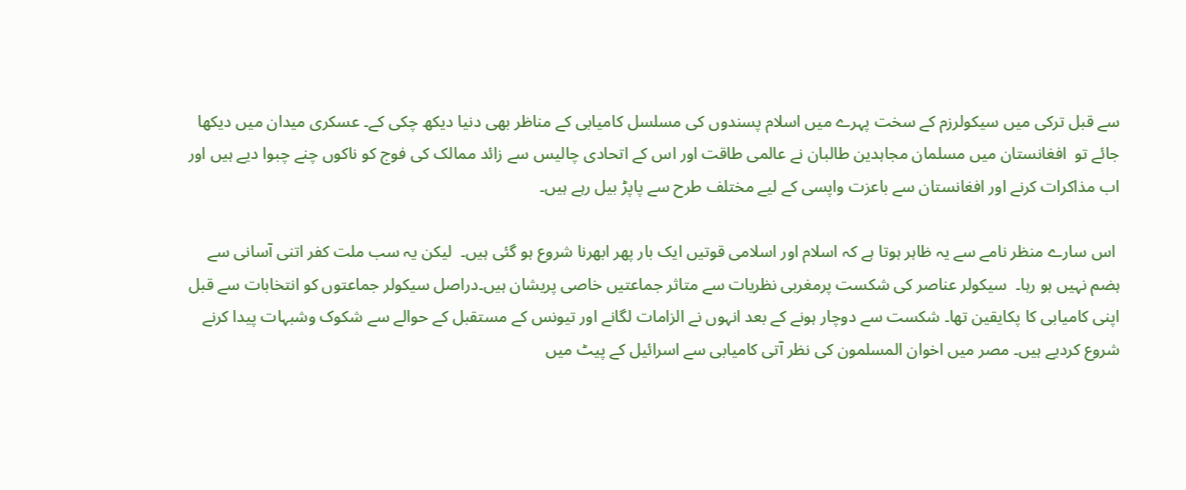سے قبل ترکی میں سیکولرزم کے سخت پہرے میں اسلام پسندوں کی مسلسل کامیابی کے مناظر بھی دنیا دیکھ چکی کے۔ عسکری میدان میں دیکھا جائے تو  افغانستان میں مسلمان مجاہدین طالبان نے عالمی طاقت اور اس کے اتحادی چالیس سے زائد ممالک کی فوج کو ناکوں چنے چبوا دیے ہیں اور اب مذاکرات کرنے اور افغانستان سے باعزت واپسی کے لیے مختلف طرح سے پاپڑ بیل رہے ہیں۔

 اس سارے منظر نامے سے یہ ظاہر ہوتا ہے کہ اسلام اور اسلامی قوتیں ایک بار پھر ابھرنا شروع ہو گئی ہیں۔  لیکن یہ سب ملت کفر اتنی آسانی سے ہضم نہیں ہو رہا۔  سیکولر عناصر کی شکست پرمغربی نظریات سے متاثر جماعتیں خاصی پریشان ہیں۔دراصل سیکولر جماعتوں کو انتخابات سے قبل اپنی کامیابی کا پکایقین تھا۔ شکست سے دوچار ہونے کے بعد انہوں نے الزامات لگانے اور تیونس کے مستقبل کے حوالے سے شکوک وشبہات پیدا کرنے شروع کردیے ہیں۔ مصر میں اخوان المسلمون کی نظر آتی کامیابی سے اسرائیل کے پیٹ میں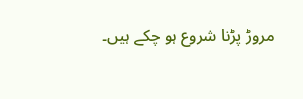مروڑ پڑنا شروع ہو چکے ہیں۔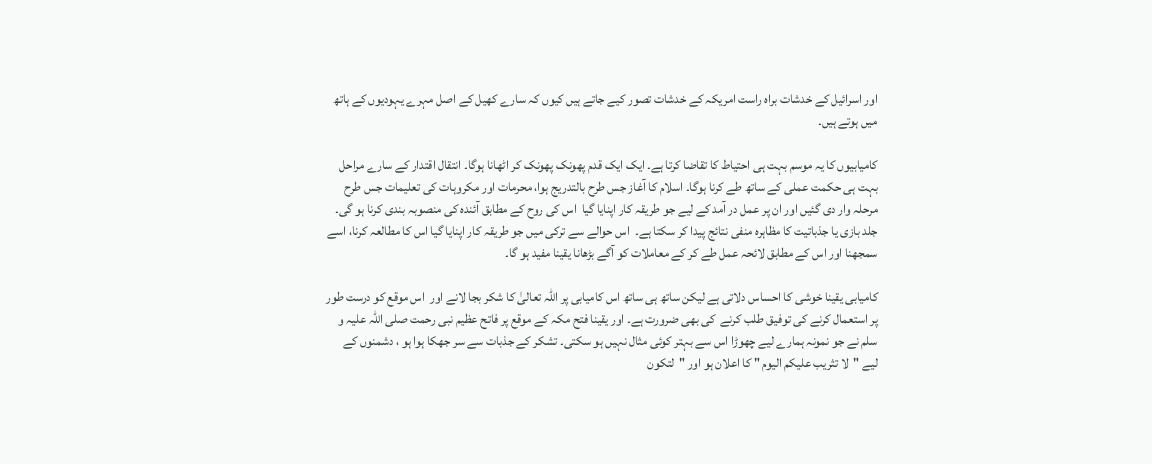اور اسرائیل کے خدشات براہ راست امریکہ کے خدشات تصور کیے جاتے ہیں کیوں کہ سارے کھیل کے اصل مہرے یہودیوں کے ہاتھ میں ہوتے ہیں۔

کامیابیوں کا یہ موسم بہت ہی احتیاط کا تقاضا کرتا ہے۔ ایک ایک قدم پھونک پھونک کر اٹھانا ہوگا۔ انتقال اقتدار کے سارے مراحل بہت ہی حکمت عملی کے ساتھ طے کرنا ہوگا۔ اسلام کا آغاز جس طرح بالتدریج ہوا، محرمات اور مکروہات کی تعلیمات جس طرح مرحلہ وار دی گئیں اور ان پر عمل در آمد کے لیے جو طریقہ کار اپنایا گیا  اس کی روح کے مطابق آئندہ کی منصوبہ بندی کرنا ہو گی۔  جلد بازی یا جذباتیت کا مظاہرہ منفی نتائج پیدا کر سکتا ہے۔  اس حوالے سے ترکی میں جو طریقہ کار اپنایا گیا اس کا مطالعہ کرنا، اسے سمجھنا اور اس کے مطابق لائحہ عمل طے کر کے معاملات کو آگے بڑھانا یقینا مفید ہو گا۔

کامیابی یقینا خوشی کا احساس دلاتی ہے لیکن ساتھ ہی ساتھ اس کامیابی پر اللہ تعالیٰ کا شکر بجا لانے اور  اس موقع کو درست طور پر استعمال کرنے کی توفیق طلب کرنے  کی بھی ضرورت ہے۔ اور یقینا فتح مکہ کے موقع پر فاتح عظیم نبی رحمت صلی اللہ علیہ و سلم نے جو نمونہ ہمارے لیے چھوڑا اس سے بہتر کوئی مثال نہیں ہو سکتی۔ تشکر کے جذبات سے سر جھکا ہوا ہو ، دشمنوں کے لیے "لا تثریب علیکم الیوم " کا اعلان ہو اور "لتکون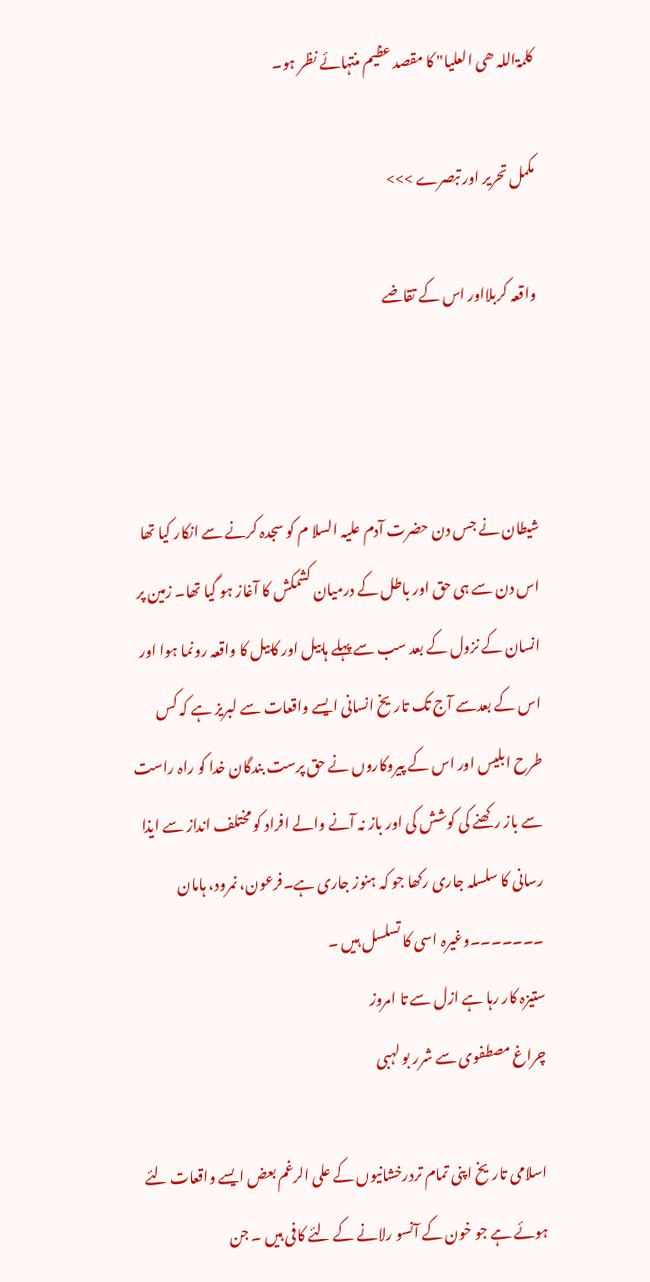کلمۃاللہ ھی العلیا" کا مقصد عظیم منتہائے نظر ہو۔

مکمل تحریر اور تبصرے >>>

واقعہ کربلااور اس کے تقاضے



شیطان نے جس دن حضرت آدم علیہ السلا م کو سجدہ کرنے سے انکار کیا تھا اس دن سے ہی حق اور باطل کے درمیان کشمکش کا آغاز ہو گیا تھا۔ زمین پر انسان کے نزول کے بعد سب سے پہلے ہابیل اور کابیل کا واقعہ رونما ہوا اور اس کے بعدسے آج تک تاریخ انسانی ایسے واقعات سے لبریز ہے کہ کس طرح ابلیس اور اس کے پیروکاروں نے حق پرست بندگان خدا کو راہ راست سے باز رکھنے کی کوشش کی اور باز نہ آنے والے افراد کو مختلف انداز سے ایذا رسانی کا سلسلہ جاری رکھا جو کہ ہنوز جاری ہے۔فرعون، نمرود، ہامان ۔۔۔۔۔۔۔وغیرہ اسی کا تسلسل ہیں ۔
ستیزہ کار رہا ہے ازل سے تا امروز
چراغ مصطفوی سے شرر بو لہبی

اسلامی تاریخ اپنی تمام تردرخشانیوں کے علی الرغم بعض ایسے واقعات لئے ہوئے ہے جو خون کے آنسو رلانے کے لئے کافی ہیں ۔ جن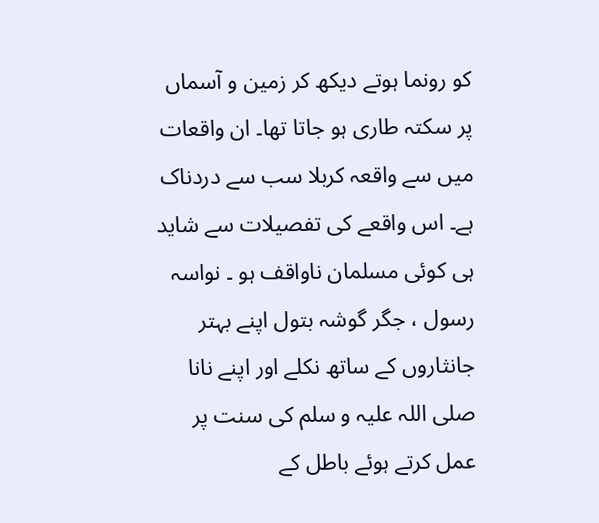کو رونما ہوتے دیکھ کر زمین و آسماں پر سکتہ طاری ہو جاتا تھا۔ ان واقعات میں سے واقعہ کربلا سب سے دردناک ہے۔ اس واقعے کی تفصیلات سے شاید ہی کوئی مسلمان ناواقف ہو ۔ نواسہ رسول ، جگر گوشہ بتول اپنے بہتر جانثاروں کے ساتھ نکلے اور اپنے نانا صلی اللہ علیہ و سلم کی سنت پر عمل کرتے ہوئے باطل کے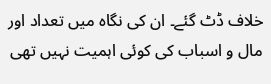خلاف ڈٹ گئے۔ ان کی نگاہ میں تعداد اور مال و اسباب کی کوئی اہمیت نہیں تھی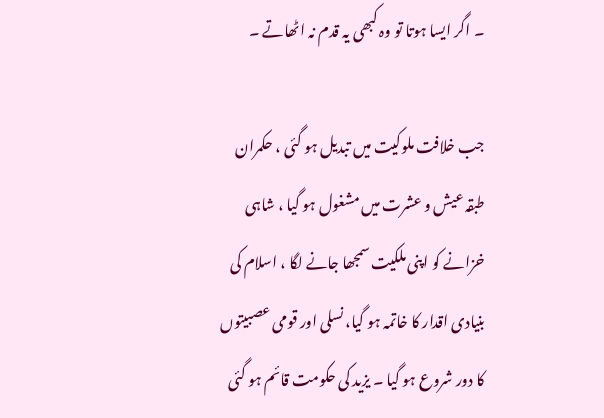۔ اگر ایسا ہوتا تو وہ کبھی یہ قدم نہ اٹھاتے ۔

جب خلافت ملوکیت میں تبدیل ہو گئی ، حکمران طبقہ عیش و عشرت میں مشغول ہو گیا ، شاہی خزانے کو اپنی ملکیت سمجھا جانے لگا ، اسلام کی بنیادی اقدار کا خاتمہ ہو گیا، نسلی اور قومی عصبیتوں کا دور شروع ہو گیا ۔ یزید کی حکومت قائم ہو گئی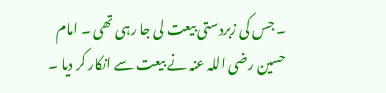۔ جس کی زبردستی بیعت لی جا رہی تھی ۔ امام حسین رضی اللہ عنہ نے بیعت سے انکار کر دیا ۔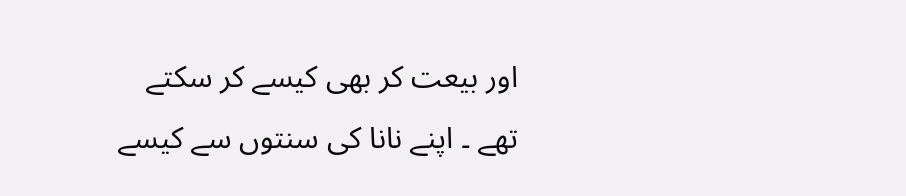اور بیعت کر بھی کیسے کر سکتے تھے ۔ اپنے نانا کی سنتوں سے کیسے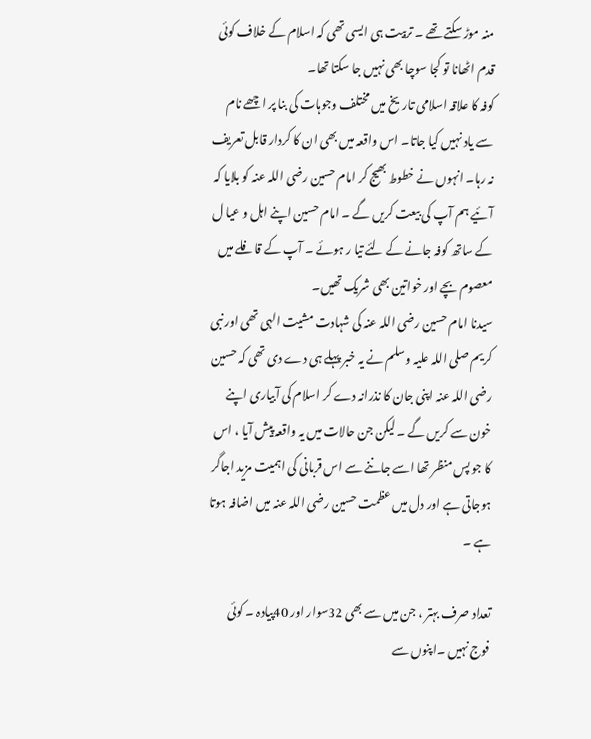منہ موڑ سکتے تھے ۔ تربیت ہی ایسی تھی کہ اسلام کے خلاف کوئی قدم اٹھانا تو کجا سوچا بھی نہیں جا سکتا تھا۔
کوفہ کا علاقہ اسلامی تاریخ میں مختلف وجوہات کی بنا پر اچھے نام سے یاد نہیں کیا جاتا۔ اس واقعہ میں بھی ان کا کردار قابل تعریف نہ رہا۔ انہوں نے خطوط بھیج کر امام حسین رضی اللہ عنہ کو بلایا کہ آئیے ہم آپ کی بیعت کریں گے ۔ امام حسین اپنے اہل و عیا ل کے ساتھ کوفہ جانے کے لئے تیا ر ہوئے ۔ آپ کے قافلے میں معصوم بچے اور خواتین بھی شریک تھیں۔
سیدنا امام حسین رضی اللہ عنہ کی شہادت مشیت الہی تھی اور نبی کریم صلی اللہ علیہ وسلم نے یہ خبر پہلے ہی دے دی تھی کہ حسین رضی اللہ عنہ اپنی جان کا نذرانہ دے کر اسلام کی آبیاری اپنے خون سے کریں گے ۔ لیکن جن حالات میں یہ واقعہ پیش آیا ، اس کا جو پس منظر تھا اسے جاننے سے اس قربانی کی اہمیت مزید اجاگر ہوجاتی ہے اور دل میں عظمت حسین رضی اللہ عنہ میں اضافہ ہوتا ہے ۔

تعداد صرف بہتر ، جن میں سے بھی 32سوار اور 40پیادہ ۔ کوئی فوج نہیں ۔اپنوں سے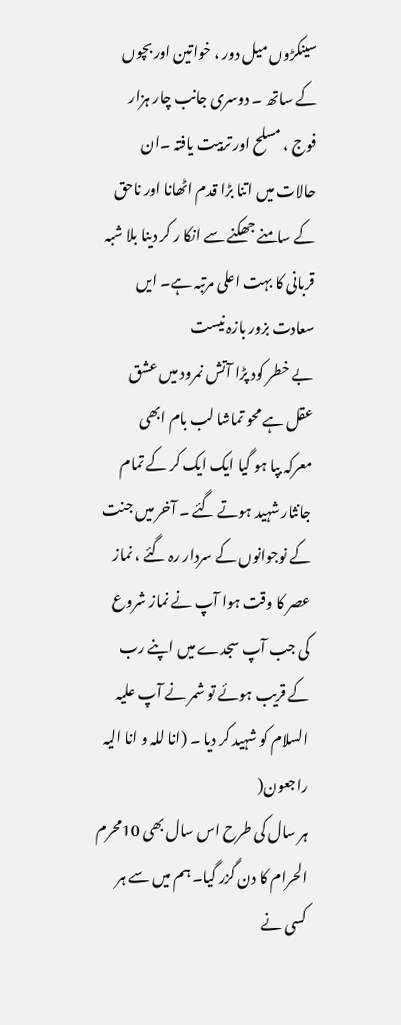سینکڑوں میل دور ، خواتین اور بچوں کے ساتھ ۔ دوسری جانب چار ہزار فوج ، مسلح اور تربیت یافتہ ۔ان حالات میں اتنا بڑا قدم اٹھانا اور ناحق کے سامنے جھکنے سے انکا ر کر دینا بلا شبہ قربانی کا بہت اعلی مرتبہ ہے۔ ایں سعادت بزور بازہ نیست
بے خطر کود پڑا آتش نمرود میں عشق
عقل ہے محو تماشا لب بام ابھی
معرکہ بپا ہو گیا ایک ایک کر کے تمام جانثار شہید ہوتے گئے ۔ آخر میں جنت کے نوجوانوں کے سردار رہ گئے ، نماز عصر کا وقت ہوا آپ نے نماز شروع کی جب آپ سجدے میں اپنے رب کے قریب ہوئے تو شمر نے آپ علیہ السلام کو شہید کر دیا ۔ (انا للہ و انا الیہ راجعون(
ہر سال کی طرح اس سال بھی 10محرم الحرام کا دن گزر گیا۔ ہم میں سے ہر کسی نے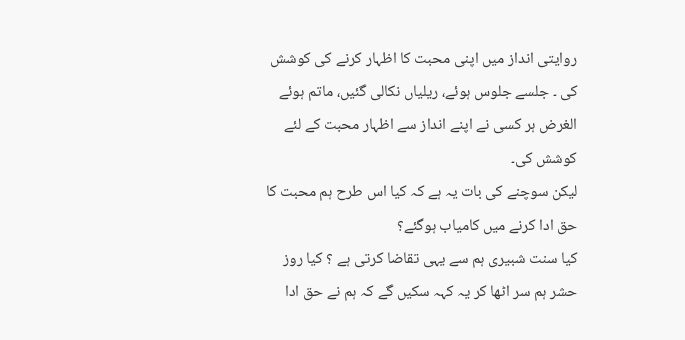روایتی انداز میں اپنی محبت کا اظہار کرنے کی کوشش کی ۔ جلسے جلوس ہوئے، ریلیاں نکالی گئیں، ماتم ہوئے الغرض ہر کسی نے اپنے انداز سے اظہار محبت کے لئے کوشش کی۔
لیکن سوچنے کی بات یہ ہے کہ کیا اس طرح ہم محبت کا حق ادا کرنے میں کامیاب ہوگئے؟
کیا سنت شبیری ہم سے یہی تقاضا کرتی ہے ؟ کیا روز حشر ہم سر اٹھا کر یہ کہہ سکیں گے کہ ہم نے حق ادا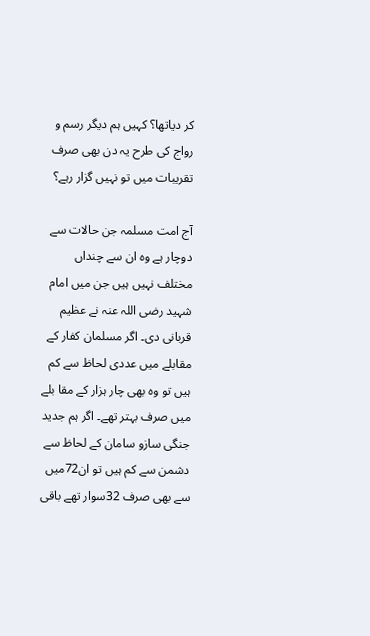کر دیاتھا؟ کہیں ہم دیگر رسم و رواج کی طرح یہ دن بھی صرف تقریبات میں تو نہیں گزار رہے؟

آج امت مسلمہ جن حالات سے دوچار ہے وہ ان سے چنداں مختلف نہیں ہیں جن میں امام شہید رضی اللہ عنہ نے عظیم قربانی دی۔ اگر مسلمان کفار کے مقابلے میں عددی لحاظ سے کم ہیں تو وہ بھی چار ہزار کے مقا بلے میں صرف بہتر تھے۔ اگر ہم جدید جنگی سازو سامان کے لحاظ سے دشمن سے کم ہیں تو ان72میں سے بھی صرف 32سوار تھے باقی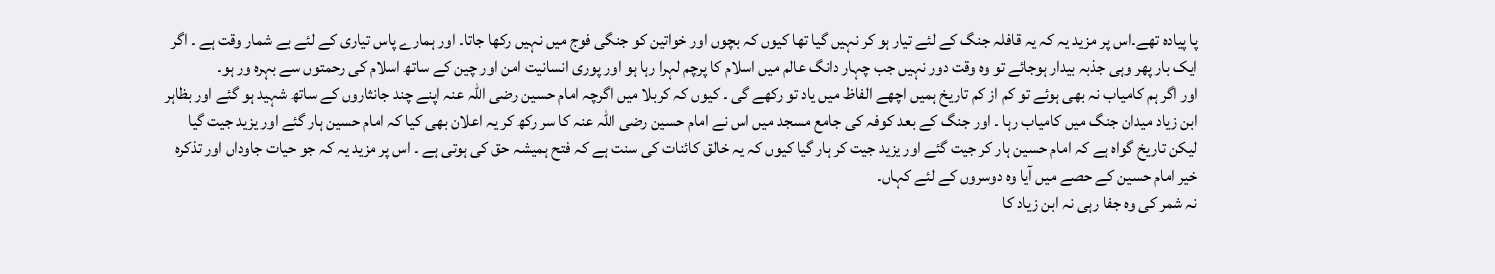پا پیادہ تھے۔اس پر مزید یہ کہ یہ قافلہ جنگ کے لئے تیار ہو کر نہیں گیا تھا کیوں کہ بچوں اور خواتین کو جنگی فوج میں نہیں رکھا جاتا۔ اور ہمارے پاس تیاری کے لئے بے شمار وقت ہے ۔ اگر ایک بار پھر وہی جذبہ بیدار ہوجائے تو وہ وقت دور نہیں جب چہار دانگ عالم میں اسلام کا پرچم لہرا رہا ہو اور پوری انسانیت امن اور چین کے ساتھ اسلام کی رحمتوں سے بہرہ ور ہو۔
اور اگر ہم کامیاب نہ بھی ہوئے تو کم از کم تاریخ ہمیں اچھے الفاظ میں یاد تو رکھے گی ۔ کیوں کہ کربلا میں اگرچہ امام حسین رضی اللہ عنہ اپنے چند جانثاروں کے ساتھ شہید ہو گئے اور بظاہر ابن زیاد میدان جنگ میں کامیاب رہا ۔ اور جنگ کے بعد کوفہ کی جامع مسجد میں اس نے امام حسین رضی اللہ عنہ کا سر رکھ کر یہ اعلان بھی کیا کہ امام حسین ہار گئے اور یزید جیت گیا لیکن تاریخ گواہ ہے کہ امام حسین ہار کر جیت گئے اور یزید جیت کر ہار گیا کیوں کہ یہ خالق کائنات کی سنت ہے کہ فتح ہمیشہ حق کی ہوتی ہے ۔ اس پر مزید یہ کہ جو حیات جاوداں اور تذکرہ خیر امام حسین کے حصے میں آیا وہ دوسروں کے لئے کہاں۔
نہ شمر کی وہ جفا رہی نہ ابن زیاد کا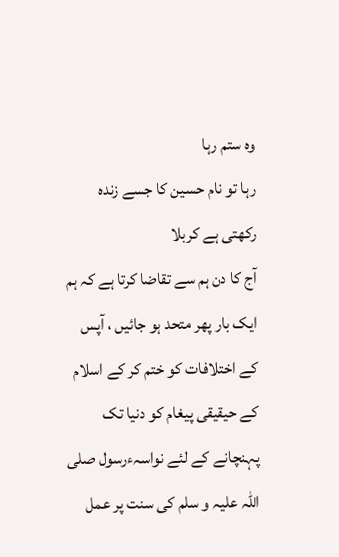وہ ستم رہا
رہا تو نام حسین کا جسے زندہ رکھتی ہے کربلا
آج کا دن ہم سے تقاضا کرتا ہے کہ ہم ایک بار پھر متحد ہو جائیں ، آپس کے اختلافات کو ختم کر کے اسلام کے حیقیقی پیغام کو دنیا تک پہنچانے کے لئے نواسہءرسول صلی اللہ علیہ و سلم کی سنت پر عمل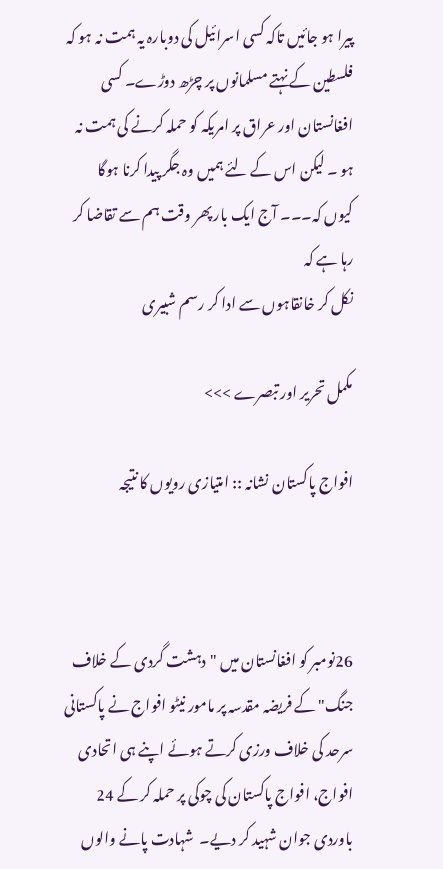پیرا ہو جائیں تاکہ کسی اسرائیل کی دوبارہ یہ ہمت نہ ہو کہ فلسطین کے نہتے مسلمانوں پر چڑھ دوڑے۔ کسی افغانستان اور عراق پر امریکہ کو حملہ کرنے کی ہمت نہ ہو ۔ لیکن اس کے لئے ہمیں وہ جگر پیدا کرنا ہوگا کیوں کہ۔۔۔ آج ایک بار پھر وقت ہم سے تقاضا کر رہا ہے کہ
نکل کر خانقاہوں سے ادا کر رسم شبیری

مکمل تحریر اور تبصرے >>>

افواج پاکستان نشانہ :: امتیازی رویوں کا نتیجہ



26نومبر کو افغانستان میں "دہشت گردی کے خلاف جنگ" کے فریضہ مقدسہ پر مامور نیٹو افواج نے پاکستانی سرحد کی خلاف ورزی کرتے ہوئے اپنے ہی اتحادی افواج، افواج پاکستان کی چوکی پر حملہ کر کے 24 باوردی جوان شہید کر دیے۔  شہادت پانے والوں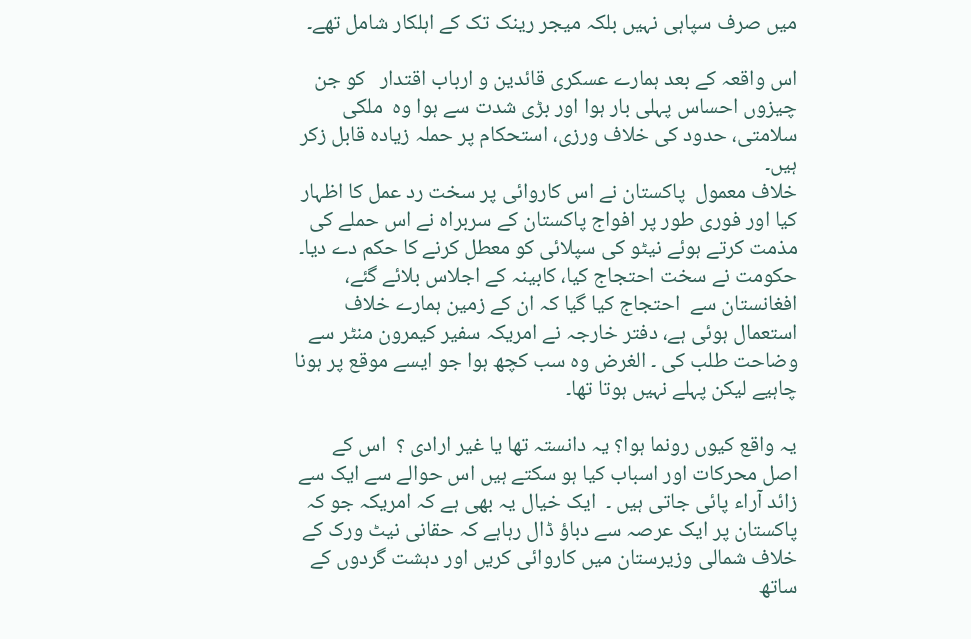میں صرف سپاہی نہیں بلکہ میجر رینک تک کے اہلکار شامل تھے۔

اس واقعہ کے بعد ہمارے عسکری قائدین و ارباب اقتدار   کو جن چیزوں احساس پہلی بار ہوا اور بڑی شدت سے ہوا وہ  ملکی سلامتی، حدود کی خلاف ورزی، استحکام پر حملہ زیادہ قابل زکر ہیں۔
خلاف معمول  پاکستان نے اس کاروائی پر سخت رد عمل کا اظہار کیا اور فوری طور پر افواج پاکستان کے سربراہ نے اس حملے کی مذمت کرتے ہوئے نیٹو کی سپلائی کو معطل کرنے کا حکم دے دیا۔   حکومت نے سخت احتجاج کیا، کابینہ کے اجلاس بلائے گئے، افغانستان سے  احتجاج کیا گیا کہ ان کے زمین ہمارے خلاف استعمال ہوئی ہے، دفتر خارجہ نے امریکہ سفیر کیمرون منٹر سے وضاحت طلب کی ۔ الغرض وہ سب کچھ ہوا جو ایسے موقع پر ہونا چاہیے لیکن پہلے نہیں ہوتا تھا۔

یہ واقع کیوں رونما ہوا؟ یہ دانستہ تھا یا غیر ارادی ؟  اس کے اصل محرکات اور اسباب کیا ہو سکتے ہیں اس حوالے سے ایک سے زائد آراء پائی جاتی ہیں ۔  ایک خیال یہ بھی ہے کہ امریکہ جو کہ پاکستان پر ایک عرصہ سے دباؤ ڈال رہاہے کہ حقانی نیٹ ورک کے خلاف شمالی وزیرستان میں کاروائی کریں اور دہشت گردوں کے ساتھ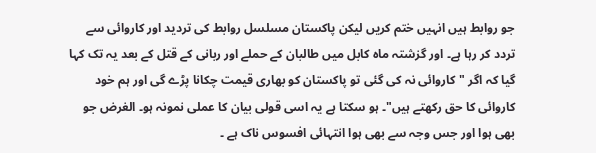جو روابط ہیں انہیں ختم کریں لیکن پاکستان مسلسل روابط کی تردید اور کاروائی سے تردد کر رہا ہے۔ اور گزشتہ ماہ کابل میں طالبان کے حملے اور ربانی کے قتل کے بعد یہ تک کہا گیا کہ اگر "کاروائی نہ کی گئی تو پاکستان کو بھاری قیمت چکانا پڑے گی اور ہم خود کاروائی کا حق رکھتے ہیں"۔ ہو سکتا ہے یہ اسی قولی بیان کا عملی نمونہ ہو۔ الغرض جو بھی ہوا اور جس وجہ سے بھی ہوا انتہائی افسوس ناک ہے ۔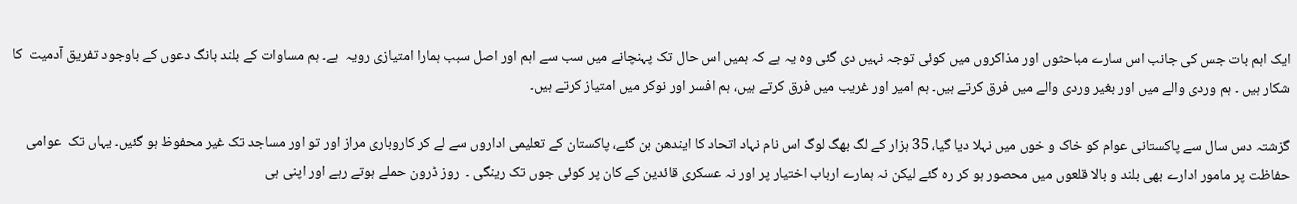ایک اہم بات جس کی جانب اس سارے مباحثوں اور مذاکروں میں کوئی توجہ نہیں دی گئی وہ یہ ہے کہ ہمیں اس حال تک پہنچانے میں سب سے اہم اور اصل سبب ہمارا امتیازی رویہ  ہے۔ ہم مساوات کے بلند بانگ دعوں کے باوجود تفریق آدمیت  کا شکار ہیں ۔ ہم وردی والے میں اور بغیر وردی والے میں فرق کرتے ہیں۔ ہم امیر اور غریب میں فرق کرتے ہیں، ہم افسر اور نوکر میں امتیاز کرتے ہیں۔

گزشتہ دس سال سے پاکستانی عوام کو خاک و خوں میں نہلا دیا گیا، 35 ہزار کے لگ بھگ لوگ اس نام نہاد اتحاد کا ایندھن بن گئے، پاکستان کے تعلیمی اداروں سے لے کر کاروباری مراز اور تو اور مساجد تک غیر محفوظ ہو گئیں۔ یہاں تک  عوامی حفاظت پر مامور ادارے بھی بلند و بالا قلعوں میں محصور ہو کر رہ گئے لیکن نہ ہمارے ارباب اختیار پر اور نہ عسکری قائدین کے کان پر کوئی جوں تک رینگی ۔  روز ڈرون حملے ہوتے رہے اور اپنی ہی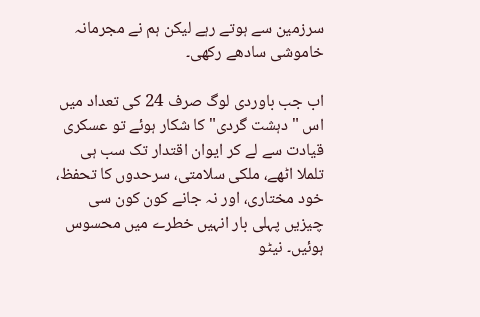سرزمین سے ہوتے رہے لیکن ہم نے مجرمانہ خاموشی سادھے رکھی۔

اب جب باوردی لوگ صرف 24 کی تعداد میں اس "دہشت گردی" کا شکار ہوئے تو عسکری قیادت سے لے کر ایوان اقتدار تک سب ہی تلملا اٹھے، ملکی سلامتی، سرحدوں کا تحفظ، خود مختاری، اور نہ جانے کون کون سی چیزیں پہلی بار انہیں خطرے میں محسوس ہوئیں۔ نیٹو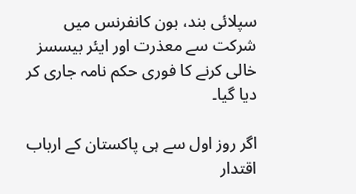سپلائی بند، بون کانفرنس میں شرکت سے معذرت اور ایئر بیسسز خالی کرنے کا فوری حکم نامہ جاری کر دیا گیا۔

اگر روز اول سے ہی پاکستان کے ارباب اقتدار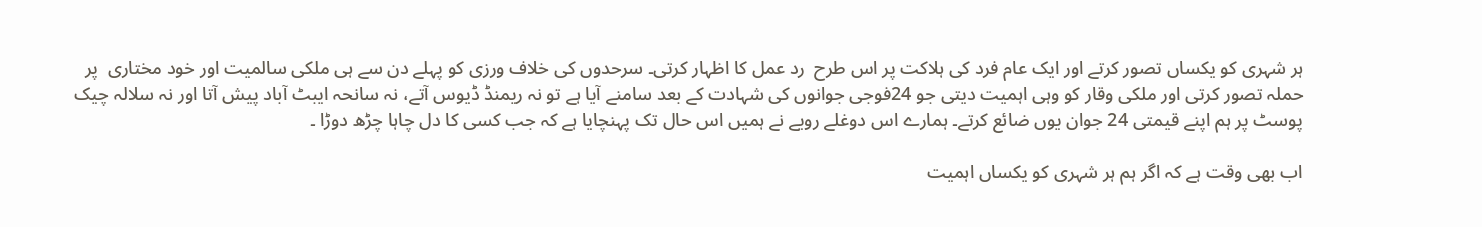ہر شہری کو یکساں تصور کرتے اور ایک عام فرد کی ہلاکت پر اس طرح  رد عمل کا اظہار کرتی۔ سرحدوں کی خلاف ورزی کو پہلے دن سے ہی ملکی سالمیت اور خود مختاری  پر حملہ تصور کرتی اور ملکی وقار کو وہی اہمیت دیتی جو 24فوجی جوانوں کی شہادت کے بعد سامنے آیا ہے تو نہ ریمنڈ ڈیوس آتے، نہ سانحہ ایبٹ آباد پیش آتا اور نہ سلالہ چیک پوسٹ پر ہم اپنے قیمتی 24 جوان یوں ضائع کرتے۔ ہمارے اس دوغلے رویے نے ہمیں اس حال تک پہنچایا ہے کہ جب کسی کا دل چاہا چڑھ دوڑا ۔

اب بھی وقت ہے کہ اگر ہم ہر شہری کو یکساں اہمیت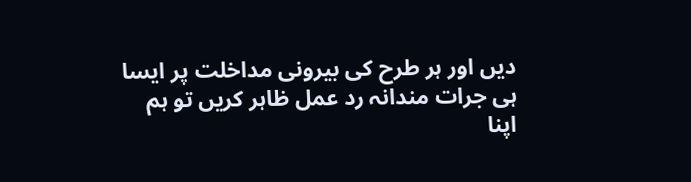دیں اور ہر طرح کی بیرونی مداخلت پر ایسا ہی جرات مندانہ رد عمل ظاہر کریں تو ہم اپنا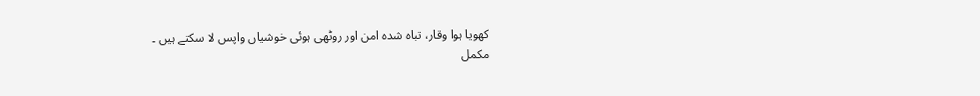کھویا ہوا وقار، تباہ شدہ امن اور روٹھی ہوئی خوشیاں واپس لا سکتے ہیں ۔
مکمل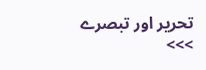تحریر اور تبصرے >>>